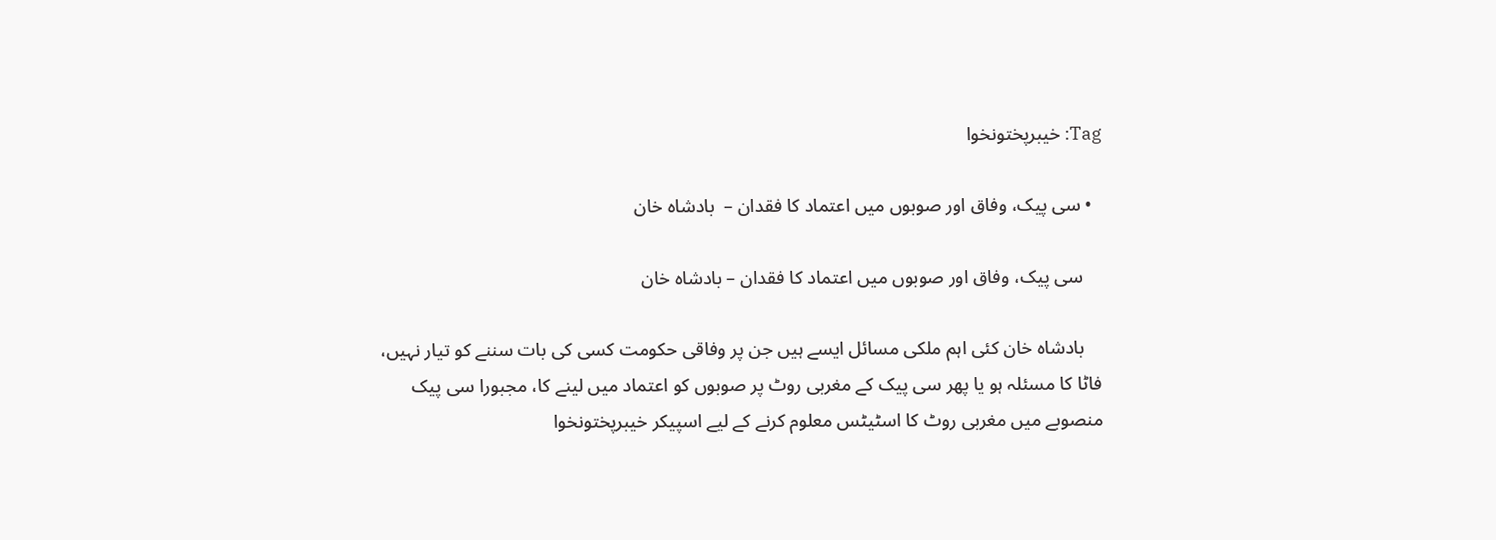Tag: خیبرپختونخوا

  • سی پیک، وفاق اور صوبوں میں اعتماد کا فقدان –  بادشاہ خان

    سی پیک، وفاق اور صوبوں میں اعتماد کا فقدان – بادشاہ خان

    بادشاہ خان کئی اہم ملکی مسائل ایسے ہیں جن پر وفاقی حکومت کسی کی بات سننے کو تیار نہیں، فاٹا کا مسئلہ ہو یا پھر سی پیک کے مغربی روٹ پر صوبوں کو اعتماد میں لینے کا، مجبورا سی پیک منصوبے میں مغربی روٹ کا اسٹیٹس معلوم کرنے کے لیے اسپیکر خیبرپختونخوا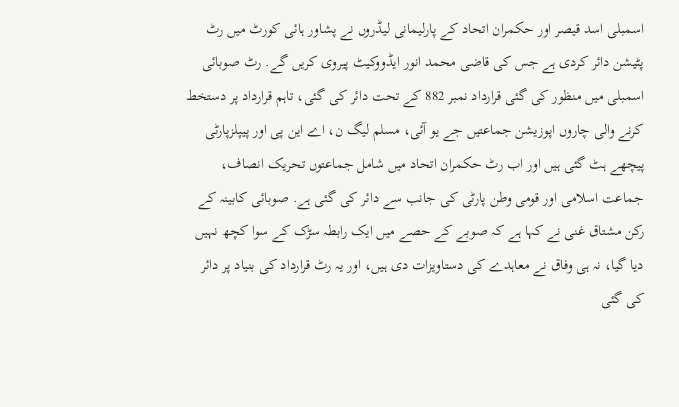اسمبلی اسد قیصر اور حکمران اتحاد کے پارلیمانی لیڈروں نے پشاور ہائی کورٹ میں رٹ پٹیشن دائر کردی ہے جس کی قاضی محمد انور ایڈووکیٹ پیروی کریں گے. رٹ صوبائی اسمبلی میں منظور کی گئی قرارداد نمبر 882 کے تحت دائر کی گئی، تاہم قرارداد پر دستخط کرنے والی چاروں اپوزیشن جماعتیں جے یو آئی، مسلم لیگ ن، اے این پی اور پیپلزپارٹی پیچھے ہٹ گئی ہیں اور اب رٹ حکمران اتحاد میں شامل جماعتوں تحریک انصاف، جماعت اسلامی اور قومی وطن پارٹی کی جانب سے دائر کی گئی ہے. صوبائی کابینہ کے رکن مشتاق غنی نے کہا ہے کہ صوبے کے حصے میں ایک رابطہ سڑک کے سوا کچھ نہیں دیا گیا، نہ ہی وفاق نے معاہدے کی دستاویزات دی ہیں، اور یہ رٹ قرارداد کی بنیاد پر دائر کی گئی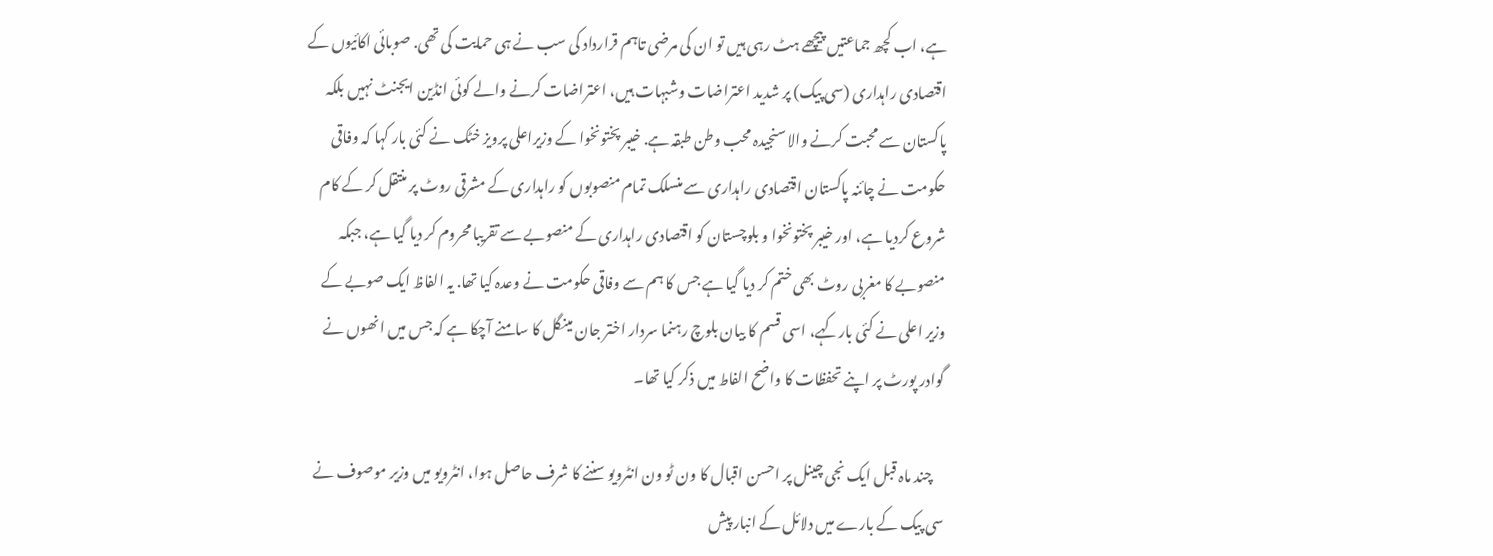ہے، اب کچھ جماعتیں پیچھے ہٹ رہی ہیں تو ان کی مرضی تاہم قرارداد کی سب نے ہی حمایت کی تھی. صوبائی اکائیوں کے اقتصادی راہداری (سی پیک) پر شدید اعتراضات وشبہات ہیں، اعتراضات کرنے والے کوئی انڈین ایجنٹ نہیں بلکہ پاکستان سے محبت کرنے والا سنجیدہ محب وطن طبقہ ہے. خیبر پختونخوا کے وزیراعلی پرویز خٹک نے کئی بار کہا کہ وفاقی حکومت نے چائنہ پاکستان اقتصادی راہداری سے منسلک تمام منصوبوں کو راہداری کے مشرقی روٹ پر منتقل کر کے کام شروع کردیا ہے، اور خیبر پختونخوا و بلوچستان کو اقتصادی راہداری کے منصوبے سے تقریبا محروم کر دیا گیا ہے، جبکہ منصوبے کا مغربی روٹ بھی ختم کر دیا گیا ہے جس کا ہم سے وفاقی حکومت نے وعدہ کیا تھا. یہ الفاظ ایک صوبے کے وزیر اعلی نے کئی بارکہے، اسی قسم کا بیان بلوچ رہنما سردار اختر جان مینگل کا سامنے آچکا ہے کہ جس میں انھوں نے گوادر پورٹ پر اپنے تحفظات کا واضح الفاط میں ذکر کیا تھا۔

    چند ماہ قبل ایک نجی چینل پر احسن اقبال کا ون ٹو ون انٹرویو سننے کا شرف حاصل ہوا، انٹرویو میں وزیر موصوف نے سی پیک کے بارے میں دلائل کے انبار پیش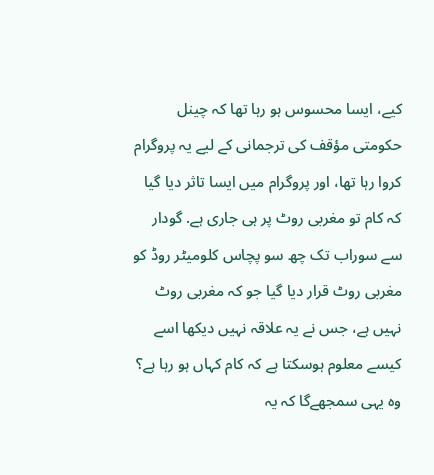کیے، ایسا محسوس ہو رہا تھا کہ چینل حکومتی مؤقف کی ترجمانی کے لیے یہ پروگرام کروا رہا تھا، اور پروگرام میں ایسا تاثر دیا گیا کہ کام تو مغربی روٹ پر ہی جاری ہے. گودار سے سوراب تک چھ سو پچاس کلومیٹر روڈ کو مغربی روٹ قرار دیا گیا جو کہ مغربی روٹ نہیں ہے، جس نے یہ علاقہ نہیں دیکھا اسے کیسے معلوم ہوسکتا ہے کہ کام کہاں ہو رہا ہے؟ وہ یہی سمجھےگا کہ یہ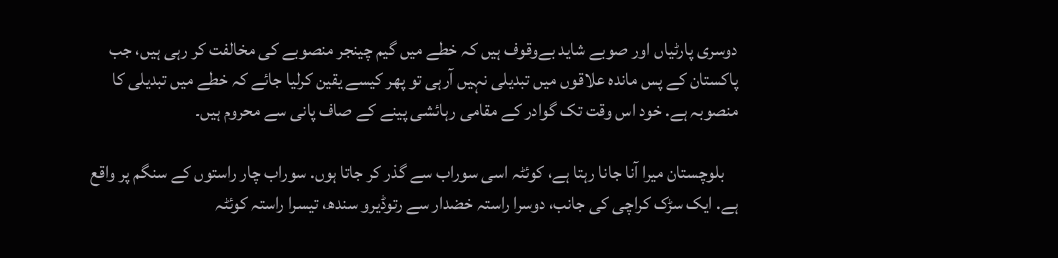دوسری پارٹیاں اور صوبے شاید بےوقوف ہیں کہ خطے میں گیم چینجر منصوبے کی مخالفت کر رہی ہیں، جب پاکستان کے پس ماندہ علاقوں میں تبدیلی نہیں آرہی تو پھر کیسے یقین کرلیا جائے کہ خطے میں تبدیلی کا منصوبہ ہے. خود اس وقت تک گوادر کے مقامی رہائشی پینے کے صاف پانی سے محروم ہیں۔

    بلوچستان میرا آنا جانا رہتا ہے، کوئٹہ اسی سوراب سے گذر کر جاتا ہوں. سوراب چار راستوں کے سنگم پر واقع ہے. ایک سڑک کراچی کی جانب، دوسرا راستہ خضدار سے رتوڈیرو سندھ، تیسرا راستہ کوئٹہ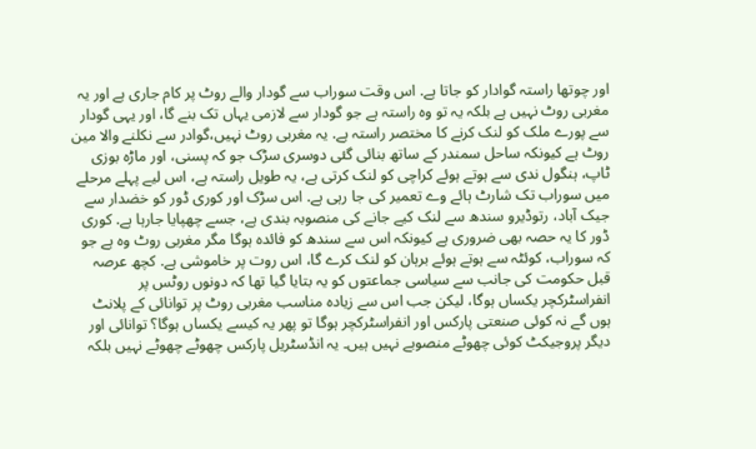اور چوتھا راستہ گوادار کو جاتا ہے. اس وقت سوراب سے گودار والے روٹ پر کام جاری ہے اور یہ مغربی روٹ نہیں ہے بلکہ یہ تو وہ راستہ ہے جو گودار سے لازمی یہاں تک بنے گا، اور یہی گودار سے پورے ملک کو لنک کرنے کا مختصر راستہ ہے. یہ مغربی روٹ نہیں،گوادر سے نکلنے والا مین روٹ ہے کیونکہ ساحل سمندر کے ساتھ بنائی گئی دوسری سڑک جو کہ پسنی، اور ماڑہ بوزی ٹاپ، ہنگول ندی سے ہوتے ہوئے کراچی کو لنک کرتی ہے، یہ طویل راستہ ہے، اس لیے پہلے مرحلے میں سوراب تک شارٹ ہائے وے تعمیر کی جا رہی ہے. اس سڑک اور کوری ڈور کو خضدار سے جیک آباد، رتوڈیرو سندھ سے لنک کیے جانے کی منصوبہ بندی ہے، جسے چھپایا جارہا ہے. کوری ڈور کا یہ حصہ بھی ضروری ہے کیونکہ اس سے سندھ کو فائدہ ہوگا مگر مغربی روٹ وہ ہے جو کہ سوراب، کوئٹہ سے ہوتے ہوئے برہان کو لنک کرے گا، اس روت پر خاموشی ہے. کچھ عرصہ قبل حکومت کی جانب سے سیاسی جماعتوں کو یہ بتایا گیا تھا کہ دونوں روٹس پر انفراسٹرکچر یکساں ہوگا، لیکن جب اس سے زیادہ مناسب مغربی روٹ پر توانائی کے پلانٹ ہوں گے نہ کوئی صنعتی پارکس اور انفراسٹرکچر ہوگا تو پھر یہ کیسے یکساں ہوگا؟ توانائی اور دیگر پروجیکٹ کوئی چھوٹے منصوبے نہیں ہیں۔ یہ انڈسٹریل پارکس چھوٹے چھوٹے نہیں بلکہ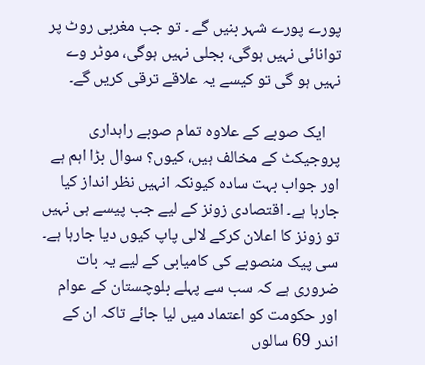پورے پورے شہر بنیں گے ۔ تو جب مغربی روٹ پر توانائی نہیں ہوگی، بجلی نہیں ہوگی، موٹر وے نہیں ہو گی تو کیسے یہ علاقے ترقی کریں گے۔

    ایک صوبے کے علاوہ تمام صوبے راہداری پروجیکٹ کے مخالف ہیں، کیوں؟ سوال بڑا اہم ہے اور جواب بہت سادہ کیونکہ انہیں نظر انداز کیا جارہا ہے۔ اقتصادی زونز کے لیے جب پیسے ہی نہیں تو زونز کا اعلان کرکے لالی پاپ کیوں دیا جارہا ہے۔ سی پیک منصوبے کی کامیابی کے لیے یہ بات ضروری ہے کہ سب سے پہلے بلوچستان کے عوام اور حکومت کو اعتماد میں لیا جائے تاکہ ان کے اندر 69 سالوں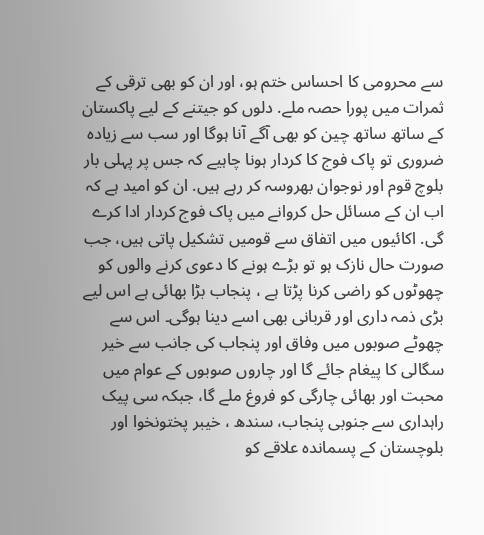سے محرومی کا احساس ختم ہو، اور ان کو بھی ترقی کے ثمرات میں پورا حصہ ملے. دلوں کو جیتنے کے لیے پاکستان کے ساتھ ساتھ چین کو بھی آگے آنا ہوگا اور سب سے زیادہ ضروری تو پاک فوج کا کردار ہونا چاہیے کہ جس پر پہلی بار بلوچ قوم اور نوجوان بھروسہ کر رہے ہیں. ان کو امید ہے کہ اب ان کے مسائل حل کروانے میں پاک فوج کردار ادا کرے گی. اکائیوں میں اتفاق سے قومیں تشکیل پاتی ہیں، جب صورت حال نازک ہو تو بڑے ہونے کا دعوی کرنے والوں کو چھوٹوں کو راضی کرنا پڑتا ہے ، پنجاب بڑا بھائی ہے اس لیے بڑی ذمہ داری اور قربانی بھی اسے دینا ہوگی۔ اس سے چھوٹے صوبوں میں وفاق اور پنجاب کی جانب سے خیر سگالی کا پیغام جائے گا اور چاروں صوبوں کے عوام میں محبت اور بھائی چارگی کو فروغ ملے گا، جبکہ سی پیک راہداری سے جنوبی پنجاب، سندھ ، خیبر پختونخوا اور بلوچستان کے پسماندہ علاقے کو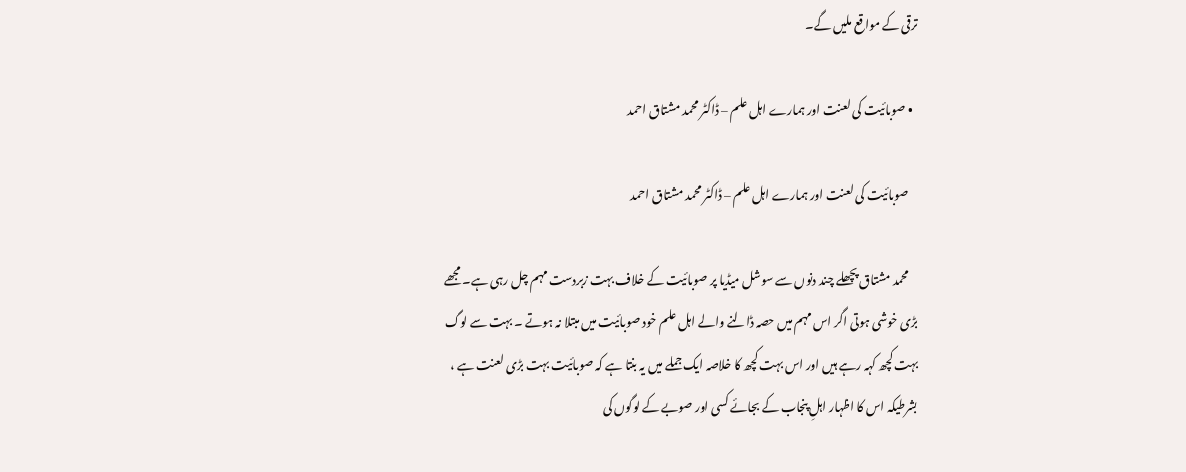ترقی کے مواقع ملیں گے۔

  • صوبائیت کی لعنت اور ہمارے اہل علم – ڈاکٹر محمد مشتاق احمد

    صوبائیت کی لعنت اور ہمارے اہل علم – ڈاکٹر محمد مشتاق احمد

    محمد مشتاق پچھلے چند دنوں سے سوشل میڈیا پر صوبائیت کے خلاف بہت زبردست مہم چل رہی ہے۔ مجھے بڑی خوشی ہوتی اگر اس مہم میں حصہ ڈالنے والے اہل علم خود صوبائیت میں مبتلا نہ ہوتے ۔ بہت سے لوگ بہت کچھ کہہ رہے ہیں اور اس بہت کچھ کا خلاصہ ایک جملے میں یہ بنتا ہے کہ صوبائیت بہت بڑی لعنت ہے ، بشرطیکہ اس کا اظہار اہلِ پنجاب کے بجائے کسی اور صوبے کے لوگوں کی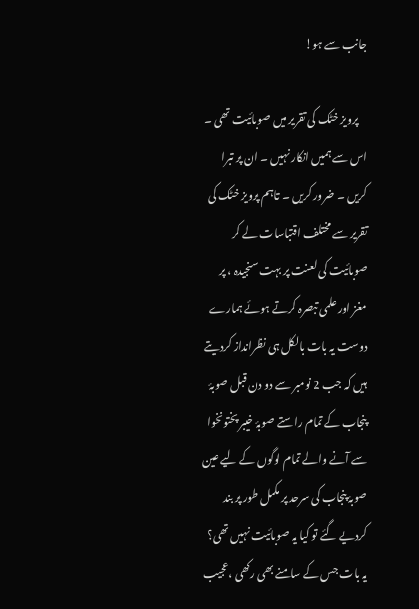جانب سے ہو!

    پرویز خٹک کی تقریر میں صوبائیت تھی ۔ اس سے ہمیں انکار نہیں ۔ ان پر تبرا کریں ۔ ضرور کریں ۔ تاہم پرویز خٹک کی تقریر سے مختلف اقتباسات لے کر صوبائیت کی لعنت پر بہت سنجیدہ ، پر مغز اور علمی تبصرہ کرتے ہوئے ہمارے دوست یہ بات بالکل ہی نظرانداز کردیتے ہیں کہ جب 2 نومبر سے دو دن قبل صوبۂ پنجاب کے تمام راستے صوبۂ خیبر پختونخوا سے آنے والے تمام لوگوں کے لیے عین صوبۂ پنجاب کی سرحد پر مکمل طور پر بند کردیے گئے تو کیا یہ صوبائیت نہیں تھی؟ یہ بات جس کے سامنے بھی رکھی ،عجیب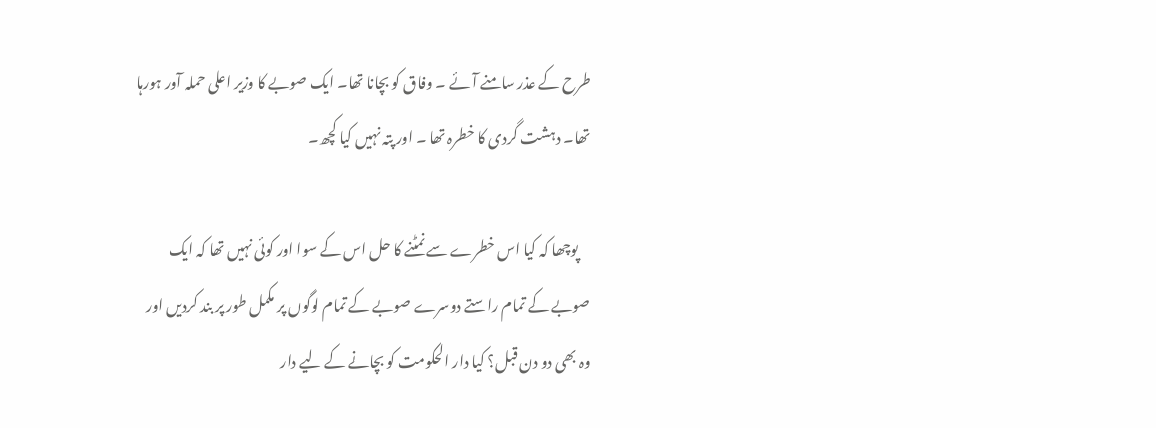طرح کے عذر سامنے آئے ۔ وفاق کو بچانا تھا۔ ایک صوبے کا وزیر اعلی حملہ آور ہورہا تھا۔ دہشت گردی کا خطرہ تھا ۔ اور پتہ نہیں کیا کچھ۔

    پوچھا کہ کیا اس خطرے سے نمٹنے کا حل اس کے سوا اور کوئی نہیں تھا کہ ایک صوبے کے تمام راستے دوسرے صوبے کے تمام لوگوں پر مکمل طور پر بند کردیں اور وہ بھی دو دن قبل؟ کیا دار الحکومت کو بچانے کے لیے دار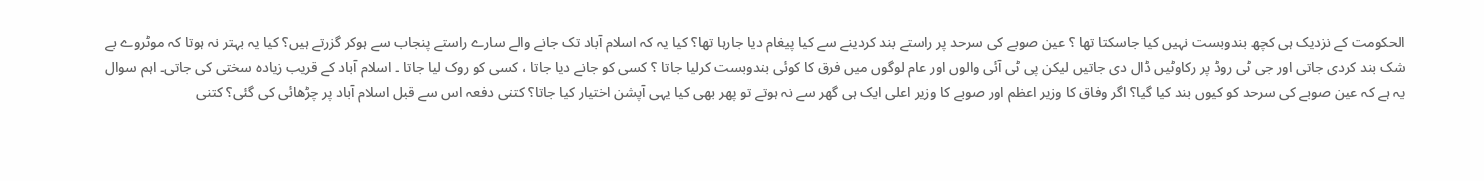الحکومت کے نزدیک ہی کچھ بندوبست نہیں کیا جاسکتا تھا ؟ عین صوبے کی سرحد پر راستے بند کردینے سے کیا پیغام دیا جارہا تھا؟ کیا یہ کہ اسلام آباد تک جانے والے سارے راستے پنجاب سے ہوکر گزرتے ہیں؟ کیا یہ بہتر نہ ہوتا کہ موٹروے بے شک بند کردی جاتی اور جی ٹی روڈ پر رکاوٹیں ڈال دی جاتیں لیکن پی ٹی آئی والوں اور عام لوگوں میں فرق کا کوئی بندوبست کرلیا جاتا ؟ کسی کو جانے دیا جاتا ، کسی کو روک لیا جاتا ۔ اسلام آباد کے قریب زیادہ سختی کی جاتی۔ اہم سوال یہ ہے کہ عین صوبے کی سرحد کو کیوں بند کیا گیا؟ اگر وفاق کا وزیر اعظم اور صوبے کا وزیر اعلی ایک ہی گھر سے نہ ہوتے تو پھر بھی کیا یہی آپشن اختیار کیا جاتا؟ کتنی دفعہ اس سے قبل اسلام آباد پر چڑھائی کی گئی؟ کتنی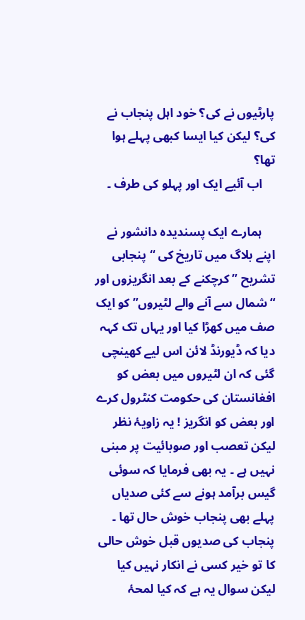پارٹیوں نے کی؟ خود اہل پنجاب نے کی؟ لیکن کیا ایسا کبھی پہلے ہوا تھا؟
    اب آئیے ایک اور پہلو کی طرف ۔

    ہمارے ایک پسندیدہ دانشور نے اپنے بلاگ میں تاریخ کی “پنجابی تشریح ” کرچکنے کے بعد انگریزوں اور “شمال سے آنے والے لٹیروں” کو ایک صف میں کھڑا کیا اور یہاں تک کہہ دیا کہ ڈیورنڈ لائن اس لیے کھینچی گئی کہ ان لٹیروں میں بعض کو افغانستان کی حکومت کنٹرول کرے اور بعض کو انگریز ! یہ زاویۂ نظر لیکن تعصب اور صوبائیت پر مبنی نہیں ہے ۔ یہ بھی فرمایا کہ سوئی گیس برآمد ہونے سے کئی صدیاں پہلے بھی پنجاب خوش حال تھا ۔ پنجاب کی صدیوں قبل خوش حالی کا تو خیر کسی نے انکار نہیں کیا لیکن سوال یہ ہے کہ کیا لمحۂ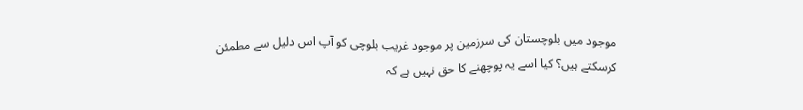موجود میں بلوچستان کی سرزمین پر موجود غریب بلوچی کو آپ اس دلیل سے مطمئن کرسکتے ہیں؟ کیا اسے یہ پوچھنے کا حق نہیں ہے کہ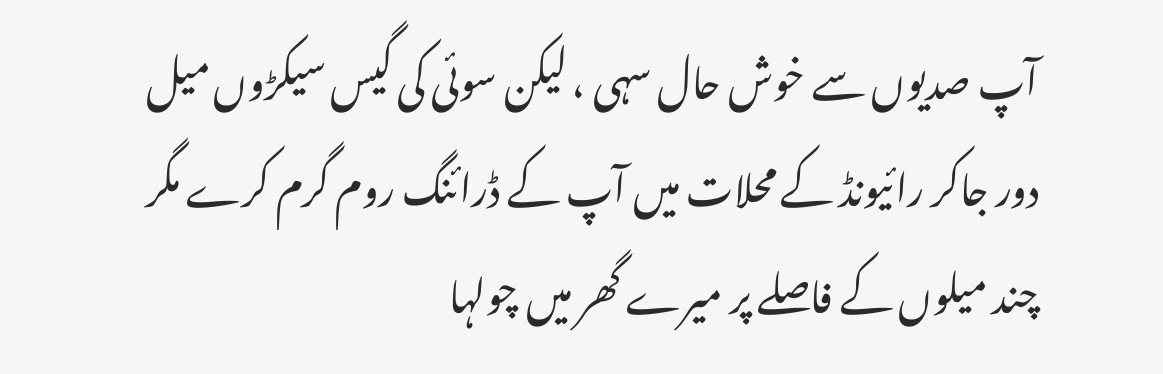آپ صدیوں سے خوش حال سہی ، لیکن سوئی کی گیس سیکڑوں میل دور جاکر رائیونڈ کے محلات میں آپ کے ڈرائنگ روم گرم کرے مگر چند میلوں کے فاصلے پر میرے گھر میں چولہا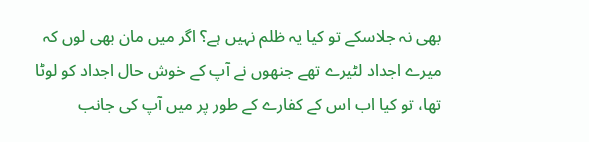بھی نہ جلاسکے تو کیا یہ ظلم نہیں ہے؟ اگر میں مان بھی لوں کہ میرے اجداد لٹیرے تھے جنھوں نے آپ کے خوش حال اجداد کو لوٹا تھا، تو کیا اب اس کے کفارے کے طور پر میں آپ کی جانب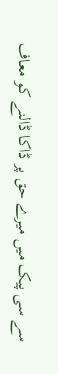سے سی پیک میں میرے حق پر ڈاکا ڈالنے کو معاف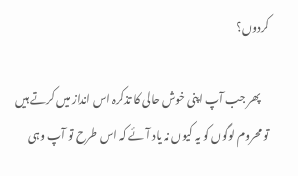کردوں؟

    پھر جب آپ اپنی خوش حالی کا تذکرہ اس انداز میں کرتے ہیں تو محروم لوگوں کو یہ کیوں نہ یاد آئے کہ اس طرح تو آپ وہی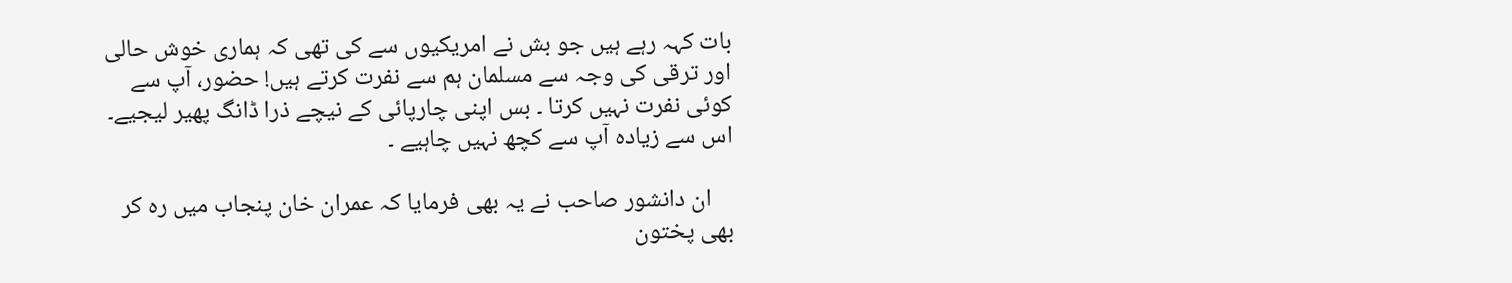بات کہہ رہے ہیں جو بش نے امریکیوں سے کی تھی کہ ہماری خوش حالی اور ترقی کی وجہ سے مسلمان ہم سے نفرت کرتے ہیں! حضور، آپ سے کوئی نفرت نہیں کرتا ۔ بس اپنی چارپائی کے نیچے ذرا ڈانگ پھیر لیجیے۔ اس سے زیادہ آپ سے کچھ نہیں چاہیے ۔

    ان دانشور صاحب نے یہ بھی فرمایا کہ عمران خان پنجاب میں رہ کر بھی پختون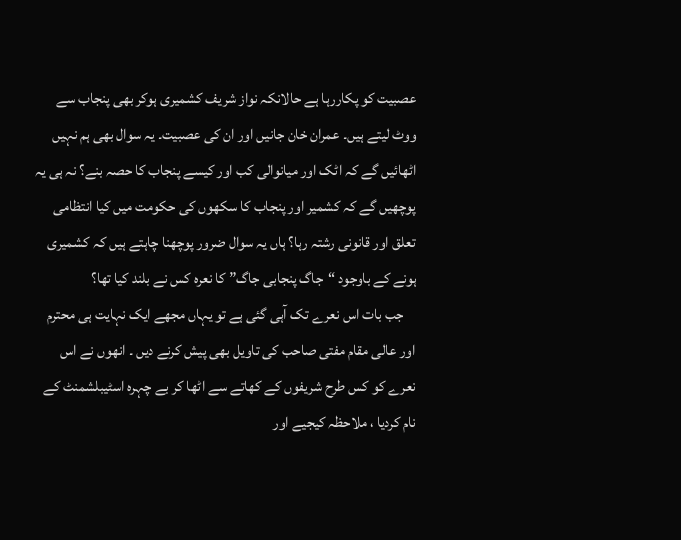عصبیت کو پکاررہا ہے حالانکہ نواز شریف کشمیری ہوکر بھی پنجاب سے ووٹ لیتے ہیں۔ عمران خان جانیں اور ان کی عصبیت۔ یہ سوال بھی ہم نہیں اٹھائیں گے کہ اٹک اور میانوالی کب اور کیسے پنجاب کا حصہ بنے؟ نہ ہی یہ پوچھیں گے کہ کشمیر اور پنجاب کا سکھوں کی حکومت میں کیا انتظامی تعلق اور قانونی رشتہ رہا؟ ہاں یہ سوال ضرور پوچھنا چاہتے ہیں کہ کشمیری ہونے کے باوجود “جاگ پنجابی جاگ” کا نعرہ کس نے بلند کیا تھا؟
    جب بات اس نعرے تک آہی گئی ہے تو یہاں مجھے ایک نہایت ہی محترم اور عالی مقام مفتی صاحب کی تاویل بھی پیش کرنے دیں ۔ انھوں نے اس نعرے کو کس طرح شریفوں کے کھاتے سے اٹھا کر بے چہرہ اسٹیبلشمنٹ کے نام کردیا ، ملاحظہ کیجیے اور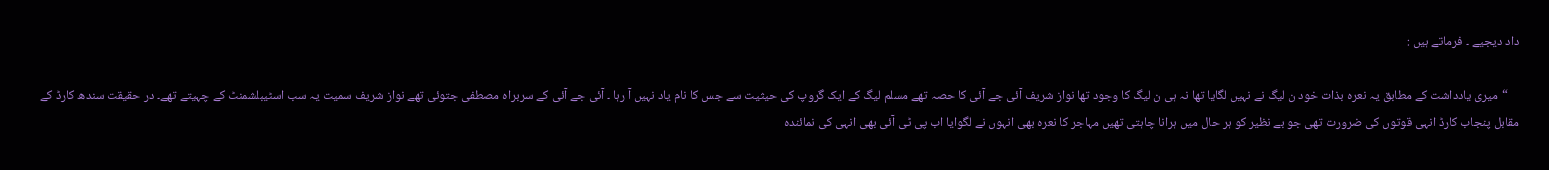داد دیجیے ۔ فرماتے ہیں :

    “میری یادداشت کے مطابق یہ نعرہ بذات خود ن لیگ نے نہیں لگایا تھا نہ ہی ن لیگ کا وجود تھا نواز شریف آئی جے آئی کا حصہ تھے مسلم لیگ کے ایک گروپ کی حیثیت سے جس کا نام یاد نہیں آ رہا ۔ آئی جے آئی کے سربراہ مصطفی جتوئی تھے نواز شریف سمیت یہ سب اسٹیبلشمنٹ کے چہیتے تھے۔ در حقیقت سندھ کارڈ کے مقابل پنجاب کارڈ انہی قوتوں کی ضرورت تھی جو بے نظیر کو ہر حال میں ہرانا چاہتی تھیں مہاجر کا نعرہ بھی انہوں نے لگوایا اب پی ٹی آئی بھی انہی کی نمائندہ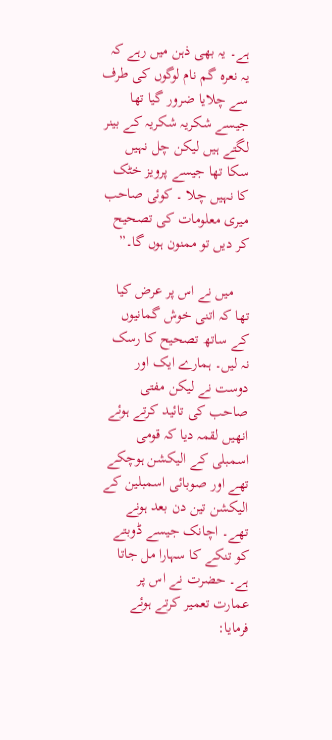ہے۔ یہ بھی ذہن میں رہے کہ یہ نعرہ گم نام لوگوں کی طرف سے چلایا ضرور گیا تھا جیسے شکریہ شکریہ کے بینر لگتے ہیں لیکن چل نہیں سکا تھا جیسے پرویز خٹک کا نہیں چلا ۔ کوئی صاحب میری معلومات کی تصحیح کر دیں تو ممنون ہوں گا۔”

    میں نے اس پر عرض کیا تھا کہ اتنی خوش گمانیوں کے ساتھ تصحیح کا رسک نہ لیں۔ ہمارے ایک اور دوست نے لیکن مفتی صاحب کی تائید کرتے ہوئے انھیں لقمہ دیا کہ قومی اسمبلی کے الیکشن ہوچکے تھے اور صوبائی اسمبلین کے الیکشن تین دن بعد ہونے تھے۔ اچانک جیسے ڈوبتے کو تنکے کا سہارا مل جاتا ہے۔ حضرت نے اس پر عمارت تعمیر کرتے ہوئے فرمایا: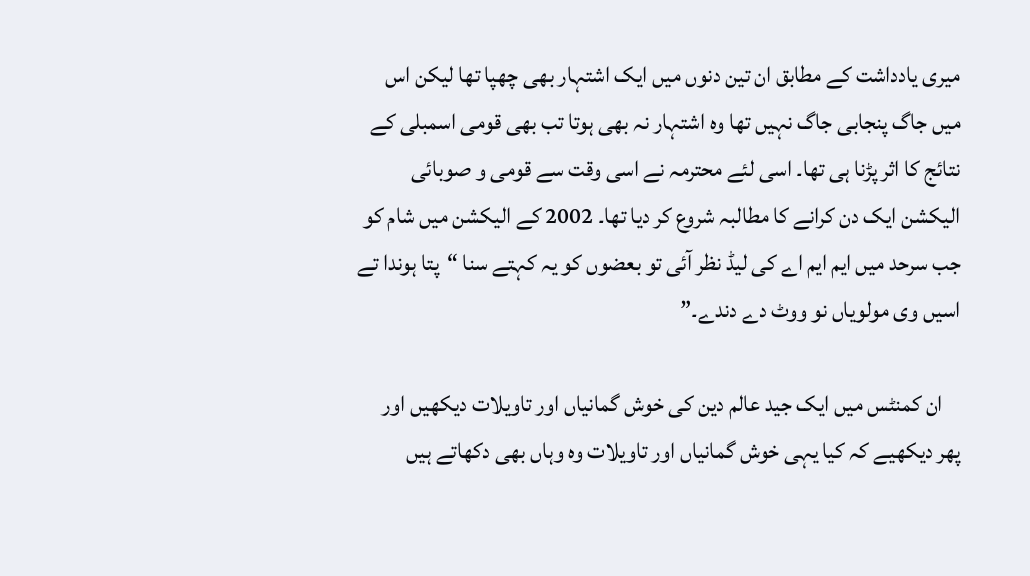میری یادداشت کے مطابق ان تین دنوں میں ایک اشتہار بھی چھپا تھا لیکن اس میں جاگ پنجابی جاگ نہیں تھا وہ اشتہار نہ بھی ہوتا تب بھی قومی اسمبلی کے نتائج کا اثر پڑنا ہی تھا۔ اسی لئے محترمہ نے اسی وقت سے قومی و صوبائی الیکشن ایک دن کرانے کا مطالبہ شروع کر دیا تھا۔ 2002 کے الیکشن میں شام کو جب سرحد میں ایم ایم اے کی لیڈ نظر آئی تو بعضوں کو یہ کہتے سنا “پتا ہوندا تے اسیں وی مولویاں نو ووٹ دے دندے۔”

    ان کمنٹس میں ایک جید عالم دین کی خوش گمانیاں اور تاویلات دیکھیں اور پھر دیکھیے کہ کیا یہی خوش گمانیاں اور تاویلات وہ وہاں بھی دکھاتے ہیں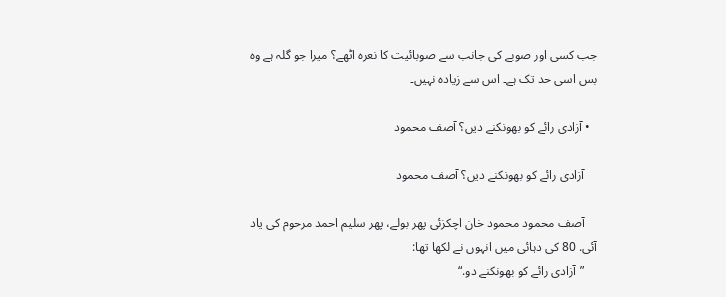جب کسی اور صوبے کی جانب سے صوبائیت کا نعرہ اٹھے؟ میرا جو گلہ ہے وہ بس اسی حد تک ہے۔ اس سے زیادہ نہیں۔

  • آزادی رائے کو بھونکنے دیں؟ آصف محمود

    آزادی رائے کو بھونکنے دیں؟ آصف محمود

    آصف محمود محمود خان اچکزئی پھر بولے، پھر سلیم احمد مرحوم کی یاد آئی. 80 کی دہائی میں انہوں نے لکھا تھا:
    ”آزادی رائے کو بھونکنے دو.“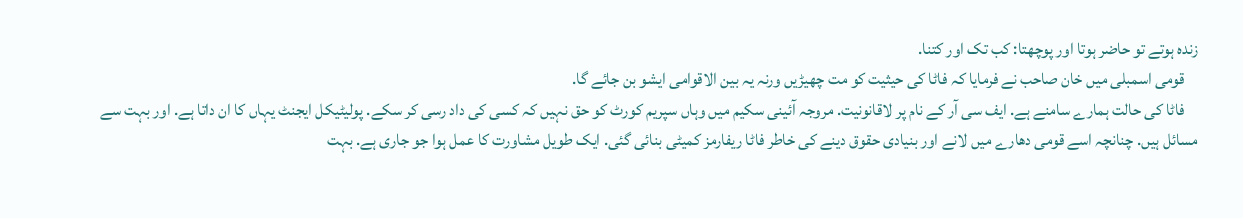زندہ ہوتے تو حاضر ہوتا اور پوچھتا: کب تک اور کتنا.
    قومی اسمبلی میں خان صاحب نے فرمایا کہ فاٹا کی حیثیت کو مت چھیڑیں ورنہ یہ بین الاقوامی ایشو بن جائے گا.
    فاٹا کی حالت ہمارے سامنے ہے. ایف سی آر کے نام پر لاقانونیت. مروجہ آئینی سکیم میں وہاں سپریم کورٹ کو حق نہیں کہ کسی کی داد رسی کر سکے. پولیٹیکل ایجنٹ یہاں کا ان داتا ہے. اور بہت سے مسائل ہیں. چنانچہ اسے قومی دھارے میں لانے اور بنیادی حقوق دینے کی خاطر فاٹا ریفارمز کمیٹی بنائی گئی. ایک طویل مشاورت کا عمل ہوا جو جاری ہے. بہت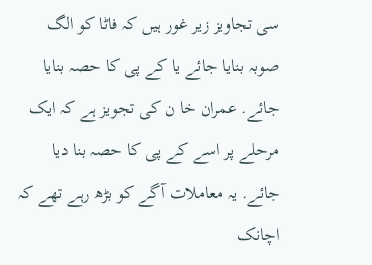سی تجاویز زیر غور ہیں کہ فاٹا کو الگ صوبہ بنایا جائے یا کے پی کا حصہ بنایا جائے. عمران خا ن کی تجویز ہے کہ ایک مرحلے پر اسے کے پی کا حصہ بنا دیا جائے. یہ معاملات آگے کو بڑھ رہے تھے کہ اچانک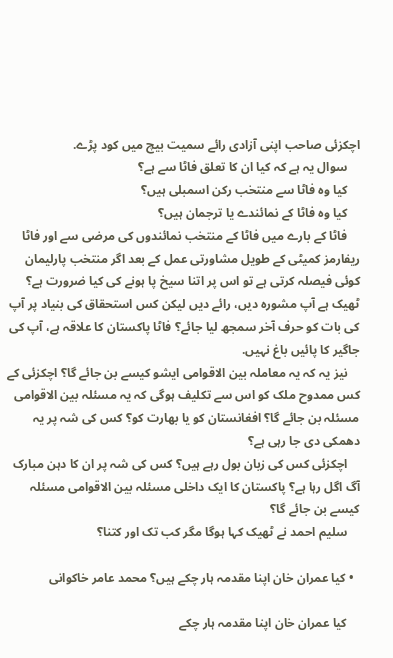اچکزئی صاحب اپنی آزادی رائے سمیت بیچ میں کود پڑے.
    سوال یہ ہے کہ کیا ان کا تعلق فاٹا سے ہے؟
    کیا وہ فاٹا سے منتخب رکن اسمبلی ہیں؟
    کیا وہ فاٹا کے نمائندے یا ترجمان ہیں؟
    فاٹا کے بارے میں فاٹا کے منتخب نمائندوں کی مرضی سے اور فاٹا ریفارمز کمیٹی کے طویل مشاورتی عمل کے بعد اگر منتخب پارلیمان کوئی فیصلہ کرتی ہے تو اس پر اتنا سیخ پا ہونے کی کیا ضرورت ہے؟ ٹھیک ہے آپ مشورہ دیں، رائے دیں لیکن کس استحقاق کی بنیاد پر آپ کی بات کو حرف آخر سمجھ لیا جائے؟ فاٹا پاکستان کا علاقہ ہے، آپ کی جاگیر کا پائیں باغ نہیں.
    نیز یہ کہ یہ معاملہ بین الاقوامی ایشو کیسے بن جائے گا؟ اچکزئی کے کس ممدوح ملک کو اس سے تکلیف ہوگی کہ یہ مسئلہ بین الاقوامی مسئلہ بن جائے گا؟ افغانستان کو یا بھارت کو؟ کس کی شہ پر یہ دھمکی دی جا رہی ہے؟
    اچکزئی کس کی زبان بول رہے ہیں؟ کس کی شہ پر ان کا دہن مبارک آگ اگل رہا ہے؟ پاکستان کا ایک داخلی مسئلہ بین الاقوامی مسئلہ کیسے بن جائے گا؟
    سلیم احمد نے ٹھیک کہا ہوگا مگر کب تک اور کتنا؟

  • کیا عمران خان اپنا مقدمہ ہار چکے ہیں؟ محمد عامر خاکوانی

    کیا عمران خان اپنا مقدمہ ہار چکے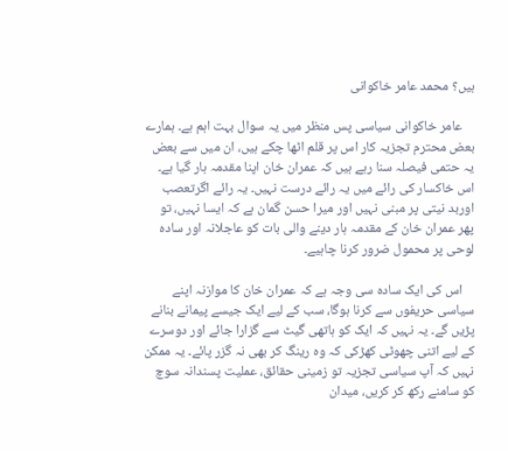ہیں؟ محمد عامر خاکوانی

    عامر خاکوانی سیاسی پس منظر میں یہ سوال بہت اہم ہے۔ ہمارے بعض محترم تجزیہ کار اس پر قلم اٹھا چکے ہیں، ان میں سے بعض یہ حتمی فیصلہ سنا رہے ہیں کہ عمران خان اپنا مقدمہ ہار گیا ہے۔ اس خاکسار کی رائے میں یہ رائے درست نہیں۔ یہ رائے اگرتعصب اوربد نیتی پر مبنی نہیں اور میرا حسن گمان ہے کہ ایسا نہیں، تو پھر عمران خان کے مقدمہ ہار دینے والی بات کو عاجلانہ اور سادہ لوحی پر محمول ضرور کرنا چاہیے۔

    اس کی ایک سادہ سی وجہ ہے کہ عمران خان کا موازنہ اپنے سیاسی حریفوں سے کرنا ہوگا، سب کے لیے ایک جیسے پیمانے بنانے پڑیں گے۔ یہ نہیں کہ ایک کو ہاتھی گیٹ سے گزارا جائے اور دوسرے کے لیے اتنی چھوٹی کھڑکی کہ وہ رینگ کر بھی نہ گزر پائے۔ یہ ممکن نہیں کہ آپ سیاسی تجزیہ تو زمینی حقائق، عملیت پسندانہ سوچ کو سامنے رکھ کر کریں، میدان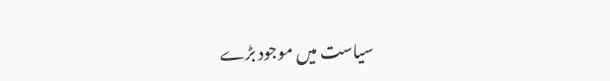سیاست میں موجود بڑے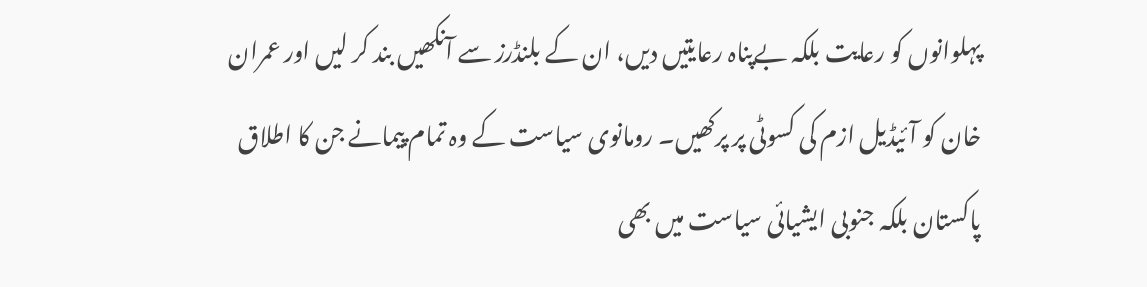پہلوانوں کو رعایت بلکہ بےپناہ رعایتیں دیں، ان کے بلنڈرز سے آنکھیں بند کر لیں اور عمران خان کو آئیڈیل ازم کی کسوٹی پر پرکھیں۔ رومانوی سیاست کے وہ تمام پیمانے جن کا اطلاق پاکستان بلکہ جنوبی ایشیائی سیاست میں بھی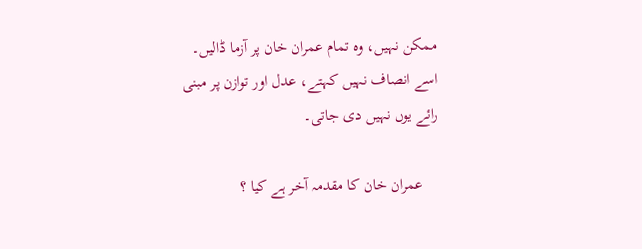ممکن نہیں، وہ تمام عمران خان پر آزما ڈالیں۔ اسے انصاف نہیں کہتے، عدل اور توازن پر مبنی رائے یوں نہیں دی جاتی۔

    عمران خان کا مقدمہ آخر ہے کیا ؟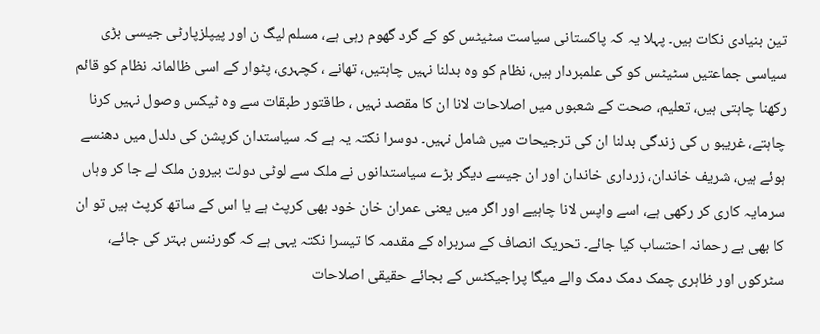تین بنیادی نکات ہیں۔ پہلا یہ کہ پاکستانی سیاست سٹیٹس کو کے گرد گھوم رہی ہے، مسلم لیگ ن اور پیپلزپارٹی جیسی بڑی سیاسی جماعتیں سٹیٹس کو کی علمبردار ہیں، نظام کو وہ بدلنا نہیں چاہتیں، تھانے ، کچہری، پٹوار کے اسی ظالمانہ نظام کو قائم رکھنا چاہتی ہیں، تعلیم، صحت کے شعبوں میں اصلاحات لانا ان کا مقصد نہیں ، طاقتور طبقات سے وہ ٹیکس وصول نہیں کرنا چاہتے، غریبو ں کی زندگی بدلنا ان کی ترجیحات میں شامل نہیں۔ دوسرا نکتہ یہ ہے کہ سیاستدان کرپشن کی دلدل میں دھنسے ہوئے ہیں، شریف خاندان، زرداری خاندان اور ان جیسے دیگر بڑے سیاستدانوں نے ملک سے لوٹی دولت بیرون ملک لے جا کر وہاں سرمایہ کاری کر رکھی ہے، اسے واپس لانا چاہیے اور اگر میں یعنی عمران خان خود بھی کرپٹ ہے یا اس کے ساتھ کرپٹ ہیں تو ان کا بھی بے رحمانہ احتساب کیا جائے۔ تحریک انصاف کے سربراہ کے مقدمہ کا تیسرا نکتہ یہی ہے کہ گورننس بہتر کی جائے، سٹرکوں اور ظاہری چمک دمک دمک والے میگا پراجیکٹس کے بجائے حقیقی اصلاحات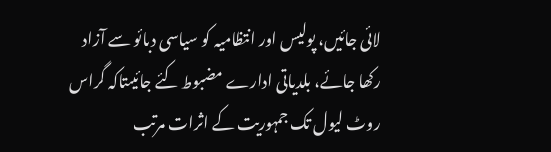لائی جائیں، پولیس اور انتظامیہ کو سیاسی دبائو سے آزاد رکھا جائے، بلدیاتی ادارے مضبوط کئے جائیںتاکہ گراس روٹ لیول تک جمہوریت کے اثرات مرتب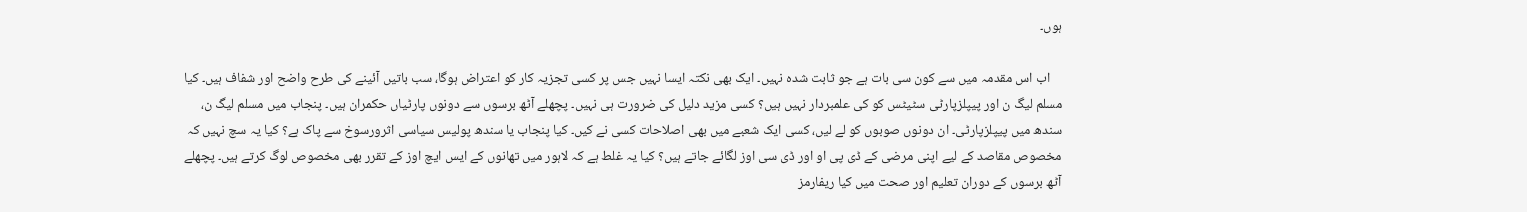ہوں۔

    اب اس مقدمہ میں سے کون سی بات ہے جو ثابت شدہ نہیں۔ ایک بھی نکتہ ایسا نہیں جس پر کسی تجزیہ کار کو اعتراض ہوگا، سب باتیں آئینے کی طرح واضح اور شفاف ہیں۔ کیا مسلم لیگ ن اور پیپلزپارٹی سٹیٹس کو کی علمبردار نہیں ہیں؟ کسی مزید دلیل کی ضرورت ہی نہیں۔ پچھلے آٹھ برسوں سے دونوں پارٹیاں حکمران ہیں۔ پنجاب میں مسلم لیگ ن، سندھ میں پیپلزپارٹی۔ ان دونوں صوبوں کو لے لیں، کسی ایک شعبے میں بھی اصلاحات کسی نے کیں۔ کیا پنجاب یا سندھ پولیس سیاسی اثرورسوخ سے پاک ہے؟ کیا یہ سچ نہیں کہ مخصوص مقاصد کے لیے اپنی مرضی کے ڈی پی او اور ڈی سی اوز لگائے جاتے ہیں؟ کیا یہ غلط ہے کہ لاہور میں تھانوں کے ایس ایچ اوز کے تقرر بھی مخصوص لوگ کرتے ہیں۔ پچھلے آٹھ برسوں کے دوران تعلیم اور صحت میں کیا ریفارمز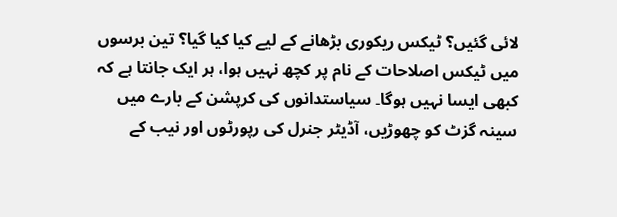لائی گئیں؟ ٹیکس ریکوری بڑھانے کے لیے کیا کیا گیا؟ تین برسوں میں ٹیکس اصلاحات کے نام پر کچھ نہیں ہوا، ہر ایک جانتا ہے کہ کبھی ایسا نہیں ہوگا۔ سیاستدانوں کی کرپشن کے بارے میں سینہ گزٹ کو چھوڑیں، آڈیٹر جنرل کی رپورٹوں اور نیب کے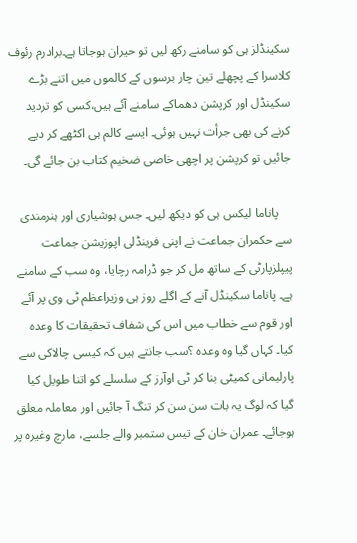سکینڈلز ہی کو سامنے رکھ لیں تو حیران ہوجاتا ہے۔برادرم رئوف کلاسرا کے پچھلے تین چار برسوں کے کالموں میں اتنے بڑے سکینڈل اور کرپشن دھماکے سامنے آئے ہیں،کسی کو تردید کرنے کی بھی جرأت نہیں ہوئی۔ ایسے کالم ہی اکٹھے کر دیے جائیں تو کرپشن پر اچھی خاصی ضخیم کتاب بن جائے گی۔

    پاناما لیکس ہی کو دیکھ لیں۔ جس ہوشیاری اور ہنرمندی سے حکمران جماعت نے اپنی فرینڈلی اپوزیشن جماعت پیپلزپارٹی کے ساتھ مل کر جو ڈرامہ رچایا، وہ سب کے سامنے ہے۔ پاناما سکینڈل آنے کے اگلے روز ہی وزیراعظم ٹی وی پر آئے اور قوم سے خطاب میں اس کی شفاف تحقیقات کا وعدہ کیا۔ کہاں گیا وہ وعدہ ؟سب جانتے ہیں کہ کیسی چالاکی سے پارلیمانی کمیٹی بنا کر ٹی اوآرز کے سلسلے کو اتنا طویل کیا گیا کہ لوگ یہ بات سن سن کر تنگ آ جائیں اور معاملہ معلق ہوجائے۔ عمران خان کے تیس ستمبر والے جلسے، مارچ وغیرہ پر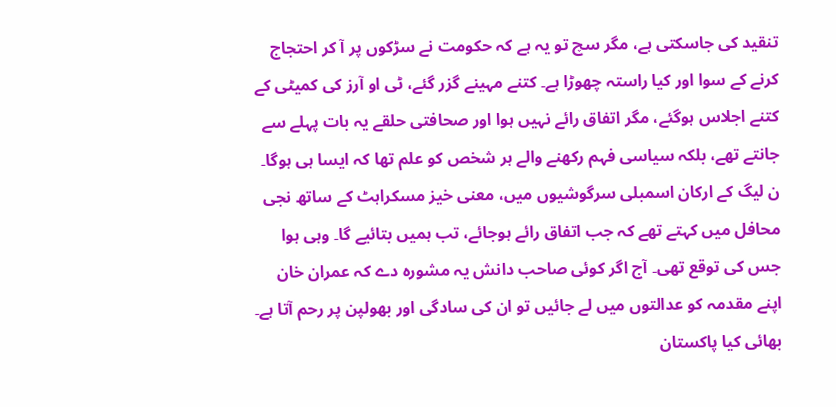تنقید کی جاسکتی ہے، مگر سچ تو یہ ہے کہ حکومت نے سڑکوں پر آ کر احتجاج کرنے کے سوا اور کیا راستہ چھوڑا ہے۔ کتنے مہینے گزر گئے، ٹی او آرز کی کمیٹی کے کتنے اجلاس ہوگئے، مگر اتفاق رائے نہیں ہوا اور صحافتی حلقے یہ بات پہلے سے جانتے تھے، بلکہ سیاسی فہم رکھنے والے ہر شخص کو علم تھا کہ ایسا ہی ہوگا۔ ن لیگ کے ارکان اسمبلی سرگوشیوں میں، معنی خیز مسکراہٹ کے ساتھ نجی محافل میں کہتے تھے کہ جب اتفاق رائے ہوجائے، تب ہمیں بتائیے گا۔ وہی ہوا جس کی توقع تھی۔ آج اگر کوئی صاحب دانش یہ مشورہ دے کہ عمران خان اپنے مقدمہ کو عدالتوں میں لے جائیں تو ان کی سادگی اور بھولپن پر رحم آتا ہے۔ بھائی کیا پاکستان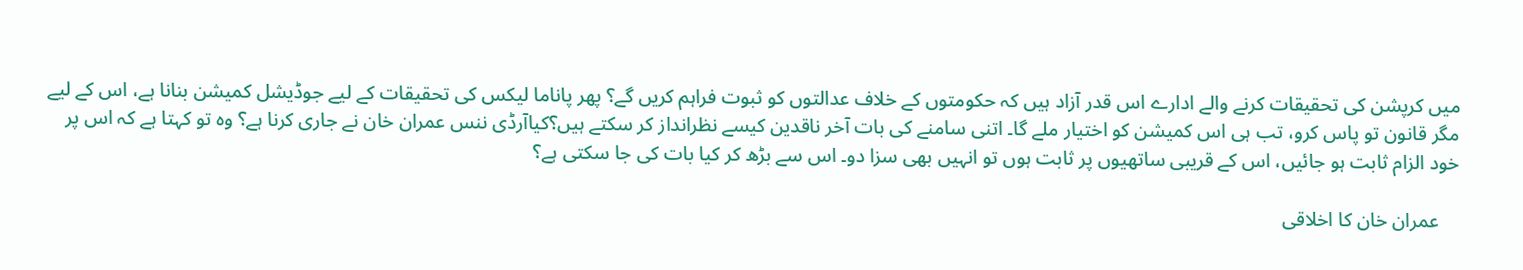میں کرپشن کی تحقیقات کرنے والے ادارے اس قدر آزاد ہیں کہ حکومتوں کے خلاف عدالتوں کو ثبوت فراہم کریں گے؟ پھر پاناما لیکس کی تحقیقات کے لیے جوڈیشل کمیشن بنانا ہے، اس کے لیے مگر قانون تو پاس کرو، تب ہی اس کمیشن کو اختیار ملے گا۔ اتنی سامنے کی بات آخر ناقدین کیسے نظرانداز کر سکتے ہیں؟کیاآرڈی ننس عمران خان نے جاری کرنا ہے؟ وہ تو کہتا ہے کہ اس پر خود الزام ثابت ہو جائیں، اس کے قریبی ساتھیوں پر ثابت ہوں تو انہیں بھی سزا دو۔ اس سے بڑھ کر کیا بات کی جا سکتی ہے؟

    عمران خان کا اخلاقی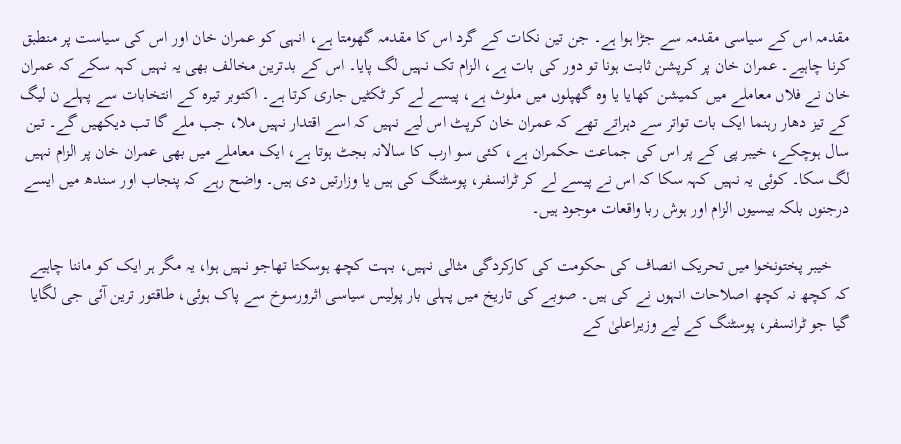مقدمہ اس کے سیاسی مقدمہ سے جڑا ہوا ہے۔ جن تین نکات کے گرد اس کا مقدمہ گھومتا ہے، انہی کو عمران خان اور اس کی سیاست پر منطبق کرنا چاہیے۔ عمران خان پر کرپشن ثابت ہونا تو دور کی بات ہے، الزام تک نہیں لگ پایا۔ اس کے بدترین مخالف بھی یہ نہیں کہہ سکے کہ عمران خان نے فلاں معاملے میں کمیشن کھایا یا وہ گھپلوں میں ملوث ہے، پیسے لے کر ٹکٹیں جاری کرتا ہے۔ اکتوبر تیرہ کے انتخابات سے پہلے ن لیگ کے تیز دھار رہنما ایک بات تواتر سے دہراتے تھے کہ عمران خان کرپٹ اس لیے نہیں کہ اسے اقتدار نہیں ملا، جب ملے گا تب دیکھیں گے۔ تین سال ہوچکے، خیبر پی کے پر اس کی جماعت حکمران ہے، کئی سو ارب کا سالانہ بجٹ ہوتا ہے، ایک معاملے میں بھی عمران خان پر الزام نہیں لگ سکا۔ کوئی یہ نہیں کہہ سکا کہ اس نے پیسے لے کر ٹرانسفر، پوسٹنگ کی ہیں یا وزارتیں دی ہیں۔ واضح رہے کہ پنجاب اور سندھ میں ایسے درجنوں بلکہ بیسیوں الزام اور ہوش ربا واقعات موجود ہیں۔

    خیبر پختونخوا میں تحریک انصاف کی حکومت کی کارکردگی مثالی نہیں، بہت کچھ ہوسکتا تھاجو نہیں ہوا، یہ مگر ہر ایک کو ماننا چاہیے کہ کچھ نہ کچھ اصلاحات انہوں نے کی ہیں۔ صوبے کی تاریخ میں پہلی بار پولیس سیاسی اثرورسوخ سے پاک ہوئی، طاقتور ترین آئی جی لگایا گیا جو ٹرانسفر، پوسٹنگ کے لیے وزیراعلیٰ کے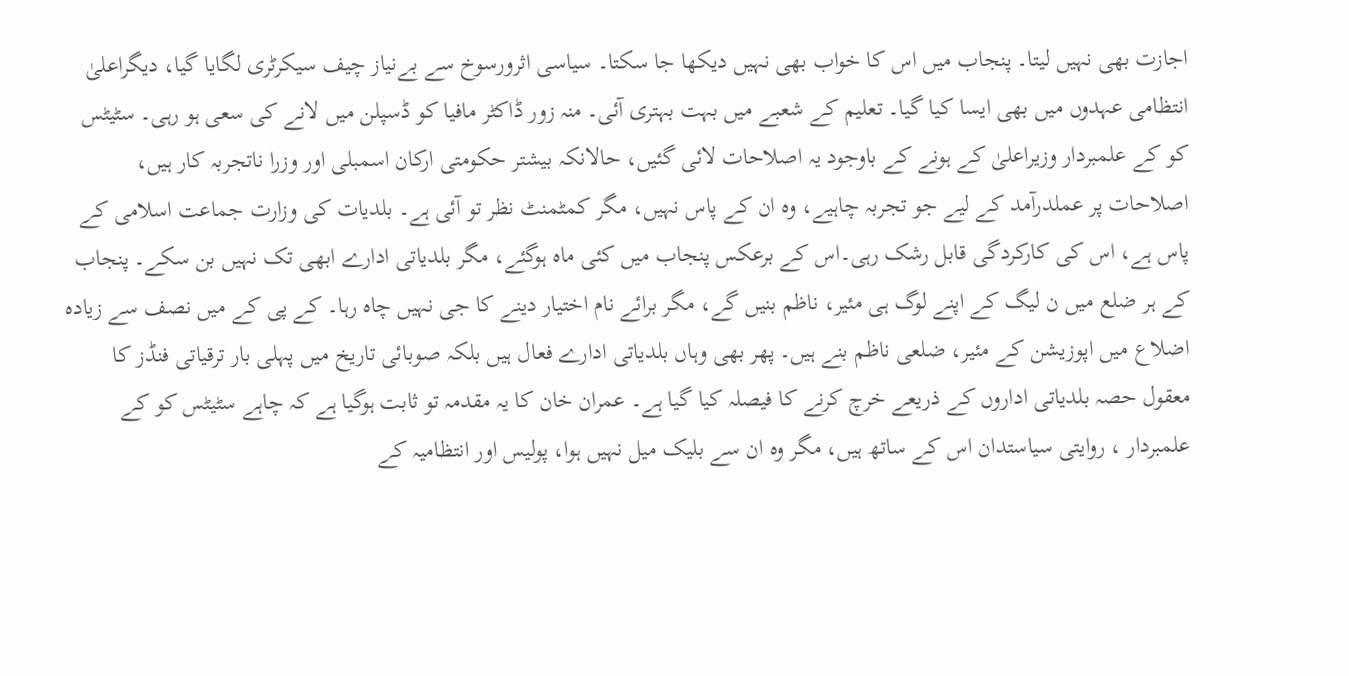اجازت بھی نہیں لیتا۔ پنجاب میں اس کا خواب بھی نہیں دیکھا جا سکتا۔ سیاسی اثرورسوخ سے بےنیاز چیف سیکرٹری لگایا گیا، دیگراعلیٰ انتظامی عہدوں میں بھی ایسا کیا گیا۔ تعلیم کے شعبے میں بہت بہتری آئی۔ منہ زور ڈاکٹر مافیا کو ڈسپلن میں لانے کی سعی ہو رہی۔ سٹیٹس کو کے علمبردار وزیراعلیٰ کے ہونے کے باوجود یہ اصلاحات لائی گئیں، حالانکہ بیشتر حکومتی ارکان اسمبلی اور وزرا ناتجربہ کار ہیں، اصلاحات پر عملدرآمد کے لیے جو تجربہ چاہیے، وہ ان کے پاس نہیں، مگر کمٹمنٹ نظر تو آئی ہے۔ بلدیات کی وزارت جماعت اسلامی کے پاس ہے، اس کی کارکردگی قابل رشک رہی۔اس کے برعکس پنجاب میں کئی ماہ ہوگئے، مگر بلدیاتی ادارے ابھی تک نہیں بن سکے۔ پنجاب کے ہر ضلع میں ن لیگ کے اپنے لوگ ہی مئیر، ناظم بنیں گے، مگر برائے نام اختیار دینے کا جی نہیں چاہ رہا۔ کے پی کے میں نصف سے زیادہ اضلاع میں اپوزیشن کے مئیر، ضلعی ناظم بنے ہیں۔ پھر بھی وہاں بلدیاتی ادارے فعال ہیں بلکہ صوبائی تاریخ میں پہلی بار ترقیاتی فنڈز کا معقول حصہ بلدیاتی اداروں کے ذریعے خرچ کرنے کا فیصلہ کیا گیا ہے۔ عمران خان کا یہ مقدمہ تو ثابت ہوگیا ہے کہ چاہے سٹیٹس کو کے علمبردار ، روایتی سیاستدان اس کے ساتھ ہیں، مگر وہ ان سے بلیک میل نہیں ہوا، پولیس اور انتظامیہ کے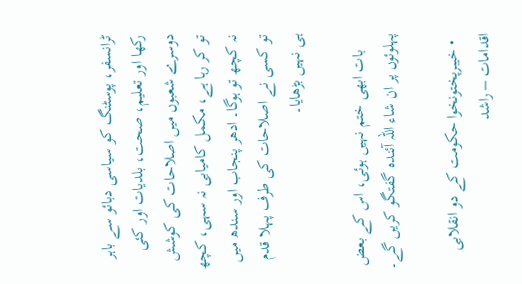ٹرانسفر، پوسٹنگ کو سیاسی دبائو سے باہر رکھا اور تعلیم، صحت، بلدیات اور کئی دوسرے شعبوں میں اصلاحات کی کوشش تو کر رہا ہے، مکمل کامیابی نہ سہی، کچھ نہ کچھ تو ہوگا۔ ادھر پنجاب اور سندھ میں تو کسی نے اصلاحات کی طرف پہلا قدم ہی نہیں بڑھایا۔

    بات ابھی ختم نہیں ہوئی، اس کے بعض پہلوئوں پر ان شاء اللہ آئندہ گفتگو کریں گے۔

  • خیبرپختونخوا حکومت کے دو انقلابی اقدامات – راشد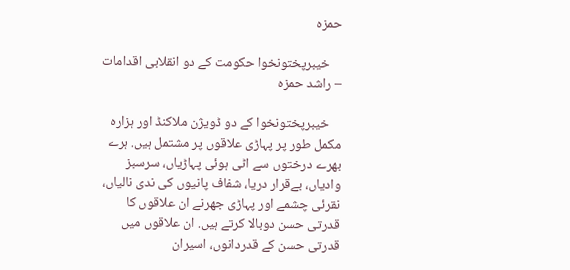حمزہ

    خیبرپختونخوا حکومت کے دو انقلابی اقدامات – راشد حمزہ

    خیبرپختونخوا کے دو ڈویژن ملاکنڈ اور ہزارہ مکمل طور پر پہاڑی علاقوں پر مشتمل ہیں. ہرے بھرے درختوں سے اٹی ہوئی پہاڑیاں، سرسبز وادیاں، بےقرار دریا، شفاف پانیوں کی ندی نالیاں، نقرئی چشمے اور پہاڑی جھرنے ان علاقوں کا قدرتی حسن دوبالا کرتے ہیں. ان علاقوں میں قدرتی حسن کے قدردانوں، اسیران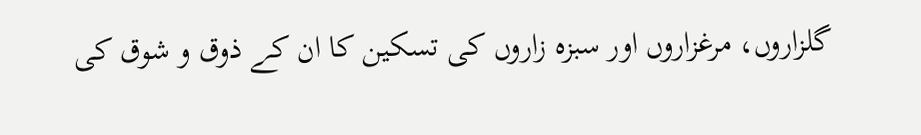گلزاروں، مرغزاروں اور سبزہ زاروں کی تسکین کا ان کے ذوق و شوق کی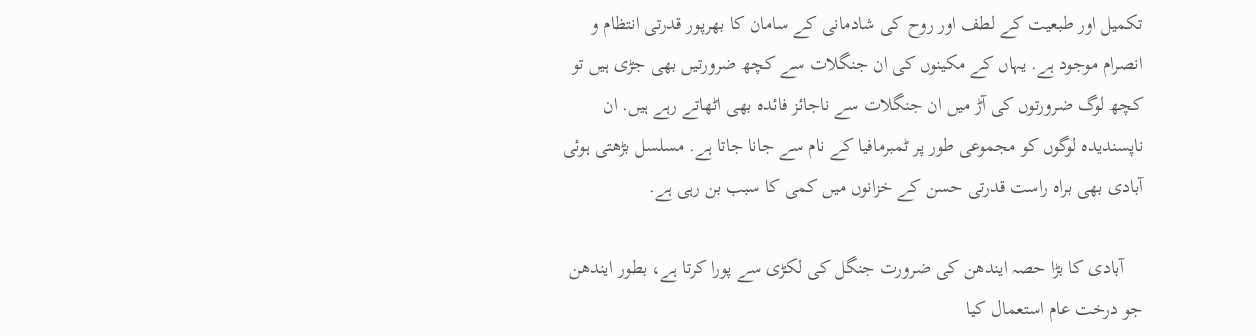تکمیل اور طبعیت کے لطف اور روح کی شادمانی کے سامان کا بھرپور قدرتی انتظام و انصرام موجود ہے. یہاں کے مکینوں کی ان جنگلات سے کچھ ضرورتیں بھی جڑی ہیں تو کچھ لوگ ضرورتوں کی آڑ میں ان جنگلات سے ناجائز فائدہ بھی اٹھاتے رہے ہیں. ان ناپسندیدہ لوگوں کو مجموعی طور پر ٹمبرمافیا کے نام سے جانا جاتا ہے. مسلسل بڑھتی ہوئی آبادی بھی براہ راست قدرتی حسن کے خزانوں میں کمی کا سبب بن رہی ہے.

    آبادی کا بڑا حصہ ایندھن کی ضرورت جنگل کی لکڑی سے پورا کرتا ہے، بطور ایندھن جو درخت عام استعمال کیا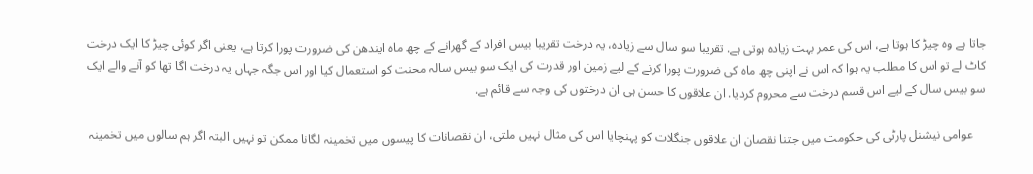جاتا ہے وہ چیڑ کا ہوتا ہے، اس کی عمر بہت زیادہ ہوتی ہے. تقریبا سو سال سے زیادہ، یہ درخت تقریبا بیس افراد کے گھرانے کے چھ ماہ ایندھن کی ضرورت پورا کرتا ہے، یعنی اگر کوئی چیڑ کا ایک درخت کاٹ لے تو اس کا مطلب یہ ہوا کہ اس نے اپنی چھ ماہ کی ضرورت پورا کرنے کے لیے زمین اور قدرت کی ایک سو بیس سالہ محنت کو استعمال کیا اور اس جگہ جہاں یہ درخت اگا تھا کو آنے والے ایک سو بیس سال کے لیے اس قسم درخت سے محروم کردیا. ان علاقوں کا حسن ہی ان درختوں کی وجہ سے قائم ہے.

    عوامی نیشنل پارٹی کی حکومت میں جتنا نقصان ان علاقوں جنگلات کو پہنچایا اس کی مثال نہیں ملتی، ان نقصانات کا پیسوں میں تخمینہ لگانا ممکن تو نہیں البتہ اگر ہم سالوں میں تخمینہ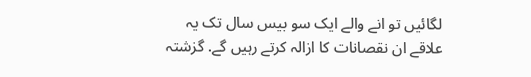لگائیں تو انے والے ایک سو بیس سال تک یہ علاقے ان نقصانات کا ازالہ کرتے رہیں گے. گزشتہ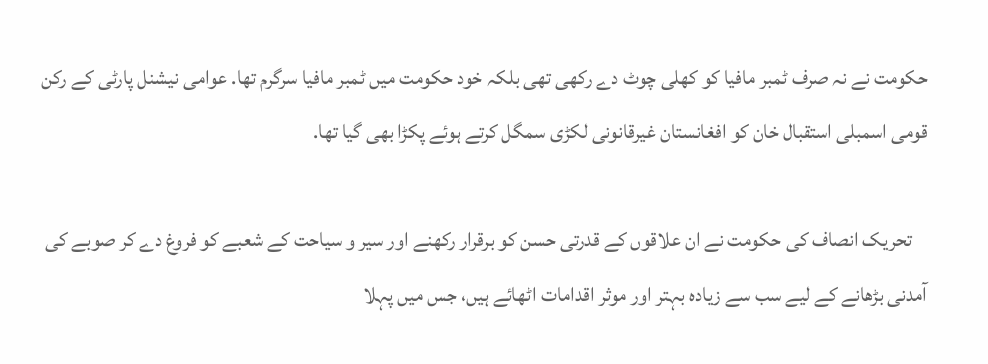حکومت نے نہ صرف ٹمبر مافیا کو کھلی چوٹ دے رکھی تھی بلکہ خود حکومت میں ٹمبر مافیا سرگرم تھا. عوامی نیشنل پارٹی کے رکن قومی اسمبلی استقبال خان کو افغانستان غیرقانونی لکڑی سمگل کرتے ہوئے پکڑا بھی گیا تھا.

    تحریک انصاف کی حکومت نے ان علاقوں کے قدرتی حسن کو برقرار رکھنے اور سیر و سیاحت کے شعبے کو فروغ دے کر صوبے کی آمدنی بڑھانے کے لیے سب سے زیادہ بہتر اور موثر اقدامات اٹھائے ہیں، جس میں پہلا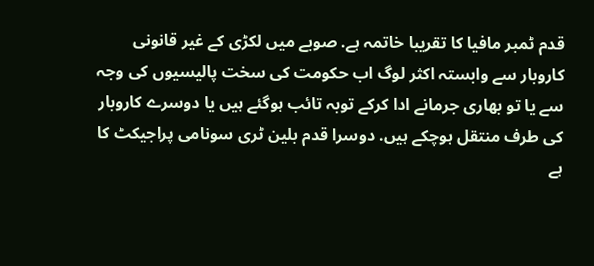قدم ٹمبر مافیا کا تقریبا خاتمہ ہے. صوبے میں لکڑی کے غیر قانونی کاروبار سے وابستہ اکثر لوگ اب حکومت کی سخت پالیسیوں کی وجہ سے یا تو بھاری جرمانے ادا کرکے توبہ تائب ہوگئے ہیں یا دوسرے کاروبار کی طرف منتقل ہوچکے ہیں. دوسرا قدم بلین ٹری سونامی پراجیکٹ کا ہے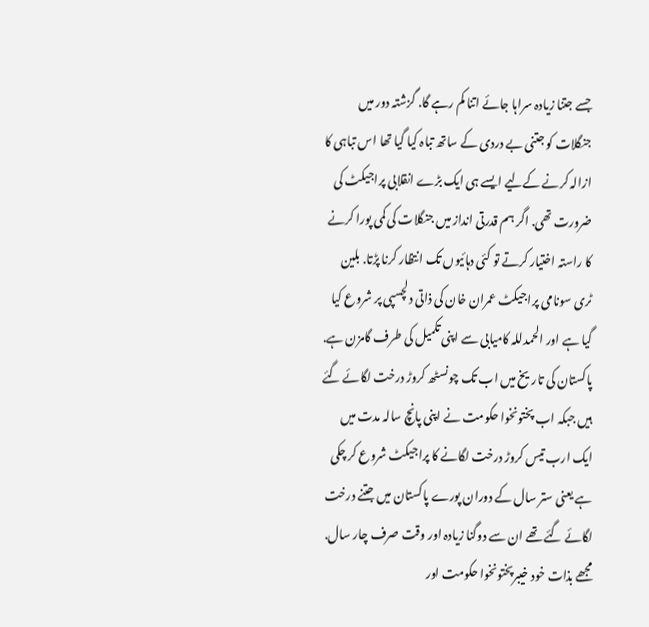جسے جتنا زیادہ سراہا جائے اتنا کم رہے گا. گزشتہ دور میں جنگلات کو جتنی بے دردی کے ساتھ تباہ کیا گیا تھا اس تباہی کا ازالہ کرنے کےلیے ایسے ہی ایک بڑے انقلابی پراجیکٹ کی ضرورت تھی. اگر ہم قدرتی انداز میں جنگلات کی کمی پورا کرنے کا راستہ اختیار کرتے تو کئی دہائیوں تک انتظار کرنا پڑتا. بلین ٹری سونامی پراجیکٹ عمران خان کی ذاتی دلچسپی پر شروع کیا گیا ہے اور الحمدللہ کامیابی سے اپنی تکمیل کی طرف گامزن ہے. پاکستان کی تاریخ میں اب تک چونسٹھ کروڑ درخت لگائے گئے ہیں جبکہ اب پختونخوا حکومت نے اپنی پانچ سالہ مدت میں ایک ارب تیس کروڑ درخت لگانے کا پراجیکٹ شروع کر چکی ہے یعنی ستر سال کے دوران پورے پاکستان میں جتنے درخت لگائے گئے تھے ان سے دوگنا زیادہ اور وقت صرف چار سال. مجھے بذات خود خیبرپختونخوا حکومت اور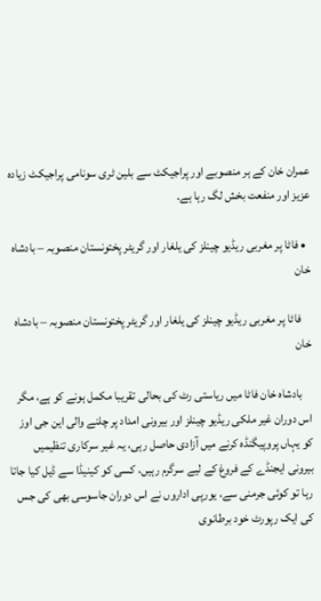عمران خان کے ہر منصوبے اور پراجیکٹ سے بلین ٹری سونامی پراجیکٹ زیادہ عزیز اور منفعت بخش لگ رہا ہے.

  • فاٹا پر مغربی ریڈیو چینلز کی یلغار اور گریٹر پختونستان منصوبہ – بادشاہ خان

    فاٹا پر مغربی ریڈیو چینلز کی یلغار اور گریٹر پختونستان منصوبہ – بادشاہ خان

    بادشاہ خان فاٹا میں ریاستی رٹ کی بحالی تقریبا مکمل ہونے کو ہے، مگر اس دوران غیر ملکی ریڈیو چینلز اور بیرونی امداد پر چلنے والی این جی اوز کو یہاں پروپیگنڈہ کرنے میں آزادی حاصل رہی، یہ غیر سرکاری تنظیمیں بیرونی ایجنڈے کے فروغ کے لیے سرگرم رہیں، کسی کو کینیڈا سے ڈیل کیا جاتا رہا تو کوئی جرمنی سے، یورپی اداروں نے اس دوران جاسوسی بھی کی جس کی ایک رپورٹ خود برطانوی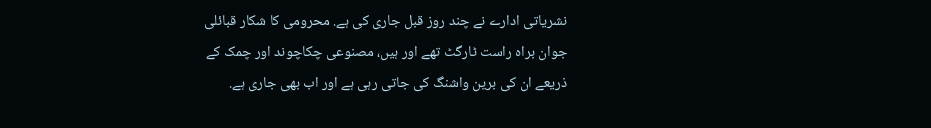نشریاتی ادارے نے چند روز قبل جاری کی ہے. محرومی کا شکار قبائلی جوان براہ راست ٹارگٹ تھے اور ہیں، مصنوعی چکاچوند اور چمک کے ذریعے ان کی برین واشنگ کی جاتی رہی ہے اور اب بھی جاری ہے.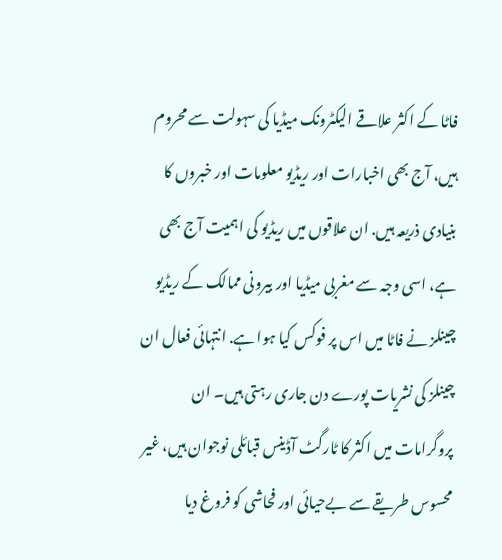فاٹا کے اکثر علاقے الیکٹرونک میڈیا کی سہولت سے محروم ہیں، آج بھی اخبارات اور ریڈیو معلومات اور خبروں کا بنیادی ذریعہ ہیں. ان علاقوں میں ریڈیو کی اہمیت آج بھی ہے، اسی وجہ سے مغربی میڈیا اور بیرونی ممالک کے ریڈیو چینلز نے فاٹا میں اس پر فوکس کیا ہوا ہے. انتہائی فعال ان چینلز کی نشریات پورے دن جاری رہتی ہیں۔ ان پروگرامات میں اکثر کا ٹارگٹ آڈینس قبائلی نوجوان ہیں، غیر محسوس طریقے سے بےحیائی اور فحاشی کو فروغ دیا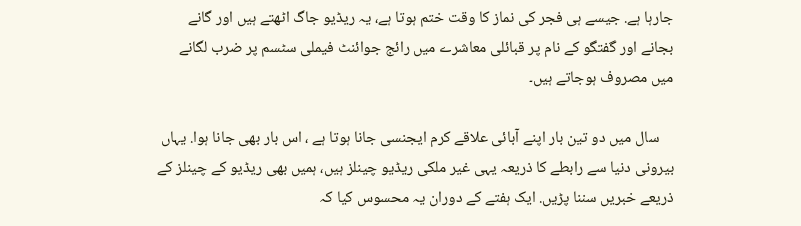جارہا ہے. جیسے ہی فجر کی نماز کا وقت ختم ہوتا ہے، یہ ریڈیو جاگ اٹھتے ہیں اور گانے بجانے اور گفتگو کے نام پر قبائلی معاشرے میں رائج جوائنٹ فیملی سٹسم پر ضرب لگانے میں مصروف ہوجاتے ہیں۔

    سال میں دو تین بار اپنے آبائی علاقے کرم ایجنسی جانا ہوتا ہے ، اس بار بھی جانا ہوا. یہاں بیرونی دنیا سے رابطے کا ذریعہ یہی غیر ملکی ریڈیو چینلز ہیں، ہمیں بھی ریڈیو کے چینلز کے ذریعے خبریں سننا پڑیں. ایک ہفتے کے دوران یہ محسوس کیا کہ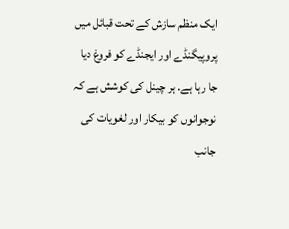ایک منظم سازش کے تحت قبائل میں پروپیگنڈے اور ایجنڈے کو فروغ دیا جا رہا ہے. ہر چینل کی کوشش ہے کہ نوجوانوں کو بیکار اور لغویات کی جانب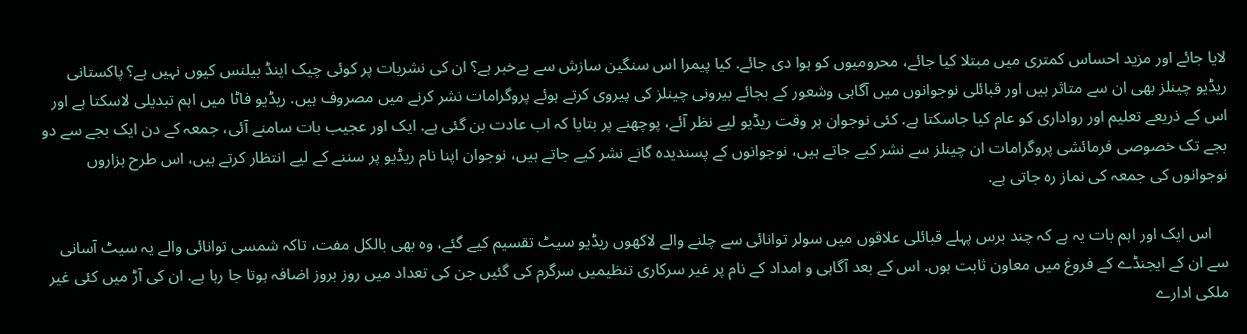لایا جائے اور مزید احساس کمتری میں مبتلا کیا جائے، محرومیوں کو ہوا دی جائے. کیا پیمرا اس سنگین سازش سے بےخبر ہے؟ ان کی نشریات پر کوئی چیک اینڈ بیلنس کیوں نہیں ہے؟ پاکستانی ریڈیو چینلز بھی ان سے متاثر ہیں اور قبائلی نوجوانوں میں آگاہی وشعور کے بجائے بیرونی چینلز کی پیروی کرتے ہوئے پروگرامات نشر کرنے میں مصروف ہیں. ریڈیو فاٹا میں اہم تبدیلی لاسکتا ہے اور اس کے ذریعے تعلیم اور رواداری کو عام کیا جاسکتا ہے. کئی نوجوان ہر وقت ریڈیو لیے نظر آئے، پوچھنے پر بتایا کہ اب عادت بن گئی ہے. ایک اور عجیب بات سامنے آئی، جمعہ کے دن ایک بجے سے دو بجے تک خصوصی فرمائشی پروگرامات ان چینلز سے نشر کیے جاتے ہیں، نوجوانوں کے پسندیدہ گانے نشر کیے جاتے ہیں، نوجوان اپنا نام ریڈیو پر سننے کے لیے انتظار کرتے ہیں، اس طرح ہزاروں نوجوانوں کی جمعہ کی نماز رہ جاتی ہے.

    اس ایک اور اہم بات یہ ہے کہ چند برس پہلے قبائلی علاقوں میں سولر توانائی سے چلنے والے لاکھوں ریڈیو سیٹ تقسیم کیے گئے، وہ بھی بالکل مفت، تاکہ شمسی توانائی والے یہ سیٹ آسانی سے ان کے ایجنڈے کے فروغ میں معاون ثابت ہوں. اس کے بعد آگاہی و امداد کے نام پر غیر سرکاری تنظیمیں سرگرم کی گئیں جن کی تعداد میں روز بروز اضافہ ہوتا جا رہا ہے. ان کی آڑ میں کئی غیر ملکی ادارے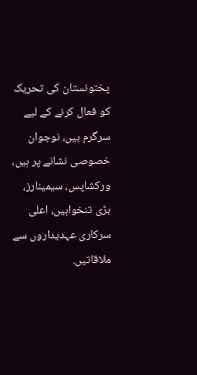پختونستان کی تحریک کو فعال کرنے کے لیے سرگرم ہیں، نوجوان خصوصی نشانے پر ہیں، ورکشاپس، سیمینارز، بڑی تنخواہیں، اعلی سرکاری عہدیداروں سے ملاقاتیں.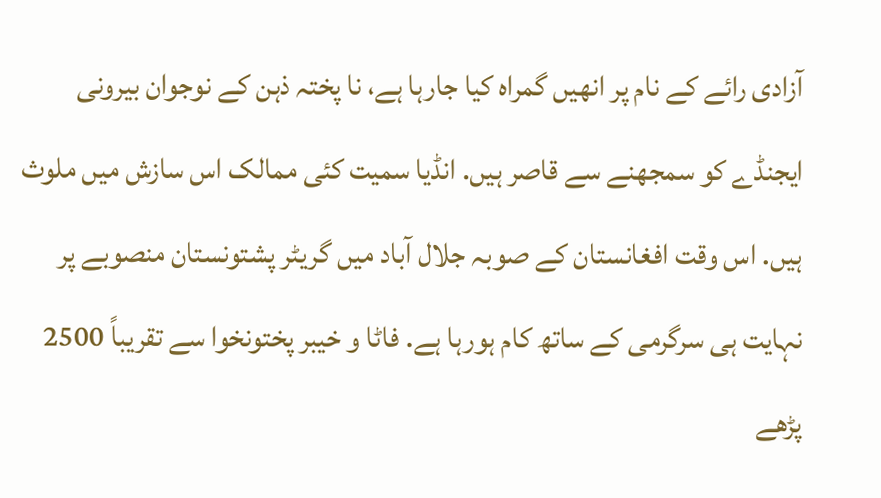آزادی رائے کے نام پر انھیں گمراہ کیا جارہا ہے، نا پختہ ذہن کے نوجوان بیرونی ایجنڈے کو سمجھنے سے قاصر ہیں. انڈیا سمیت کئی ممالک اس سازش میں ملوث ہیں. اس وقت افغانستان کے صوبہ جلال آباد میں گریٹر پشتونستان منصوبے پر نہایت ہی سرگرمی کے ساتھ کام ہورہا ہے. فاٹا و خیبر پختونخوا سے تقریباً 2500 پڑھے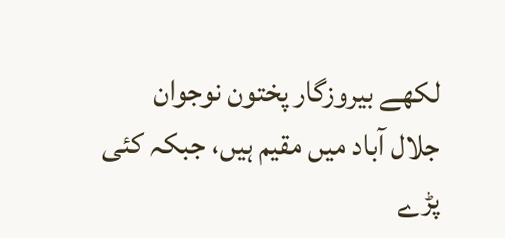لکھے بیروزگار پختون نوجوان جلال آباد میں مقیم ہیں، جبکہ کئی پڑے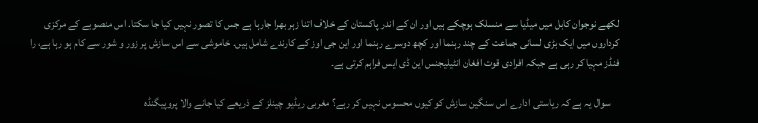لکھے نوجوان کابل میں میڈیا سے منسلک ہوچکے ہیں اور ان کے اندر پاکستان کے خلاف اتنا زہر بھرا جارہا ہے جس کا تصور نہیں کیا جا سکتا. اس منصوبے کے مرکزی کرداروں میں ایک بڑی لسانی جماعت کے چند رہنما اور کچھ دوسرے رہنما اور این جی اوز کے کارندے شامل ہیں. خاموشی سے اس سازش پر زور و شور سے کام ہو رہا ہے، را فنڈز مہیا کر رہی ہے جبکہ افرادی قوت افغان انٹیلیجنس این ڈی ایس فراہم کرتی ہے۔

    سوال یہ ہے کہ ریاستی ادارے اس سنگین سازش کو کیوں محسوس نہیں کر رہے؟ مغربی ریڈیو چینلز کے ذریعے کیا جانے والا پروپیگنڈہ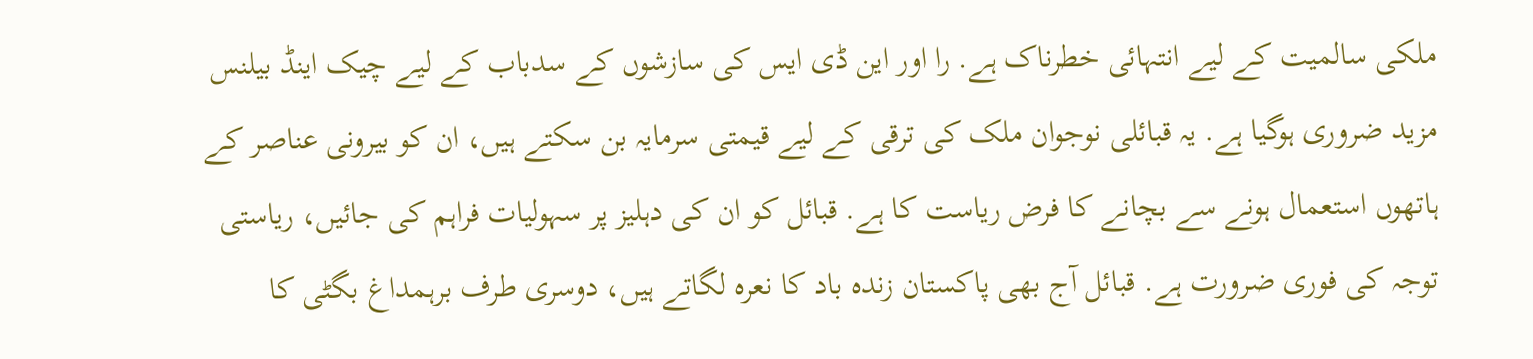ملکی سالمیت کے لیے انتہائی خطرناک ہے. را اور این ڈی ایس کی سازشوں کے سدباب کے لیے چیک اینڈ بیلنس مزید ضروری ہوگیا ہے. یہ قبائلی نوجوان ملک کی ترقی کے لیے قیمتی سرمایہ بن سکتے ہیں، ان کو بیرونی عناصر کے ہاتھوں استعمال ہونے سے بچانے کا فرض ریاست کا ہے. قبائل کو ان کی دہلیز پر سہولیات فراہم کی جائیں، ریاستی توجہ کی فوری ضرورت ہے. قبائل آج بھی پاکستان زندہ باد کا نعرہ لگاتے ہیں، دوسری طرف برہمداغ بگٹی کا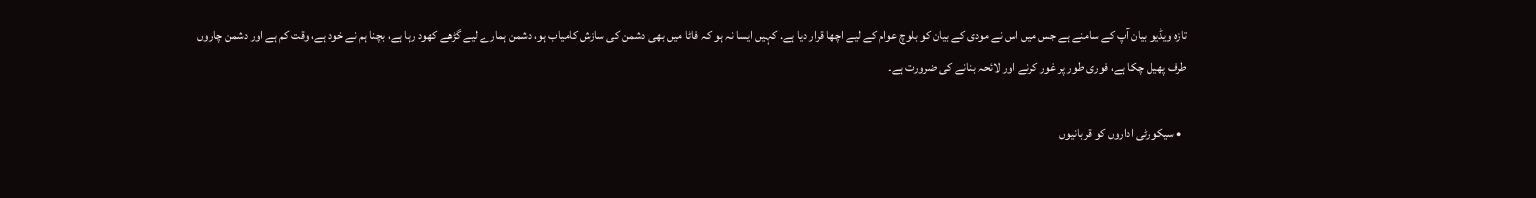تازہ ویڈیو بیان آپ کے سامنے ہے جس میں اس نے مودی کے بیان کو بلوچ عوام کے لیے اچھا قرار دیا ہے. کہیں ایسا نہ ہو کہ فاٹا میں بھی دشمن کی سازش کامیاب ہو، دشمن ہمارے لیے گڑھے کھود رہا ہے، بچنا ہم نے خود ہے، وقت کم ہے اور دشمن چاروں طرف پھیل چکا ہے، فوری طور پر غور کرنے اور لائحہ بنانے کی ضرورت ہے۔

  • سیکورٹی اداروں کو قربانیوں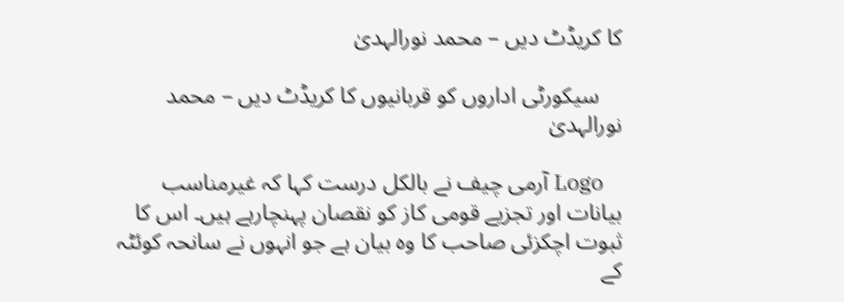کا کریڈٹ دیں – محمد نورالہدیٰ

    سیکورٹی اداروں کو قربانیوں کا کریڈٹ دیں – محمد نورالہدیٰ

    Logo آرمی چیف نے بالکل درست کہا کہ غیرمناسب بیانات اور تجزیے قومی کاز کو نقصان پہنچارہے ہیں۔ اس کا ثبوت اچکزئی صاحب کا وہ بیان ہے جو انہوں نے سانحہ کوئٹہ کے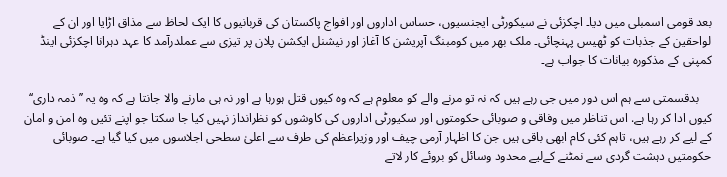بعد قومی اسمبلی میں دیا۔ اچکزئی نے سیکورٹی ایجنسیوں، حساس اداروں اور افواج پاکستان کی قربانیوں کا ایک لحاظ سے مذاق اڑایا اور ان کے لواحقین کے جذبات کو ٹھیس پہنچائی۔ ملک بھر میں کومبنگ آپریشن کا آغاز اور نیشنل ایکشن پلان پر تیزی سے عملدرآمد کا عہد دہرانا اچکزئی اینڈ کمپنی کے مذکورہ بیانات کا جواب ہے۔

    بدقسمتی سے ہم اس دور میں جی رہے ہیں کہ نہ تو مرنے والے کو معلوم ہے کہ وہ کیوں قتل ہورہا ہے اور نہ ہی مارنے والا جانتا ہے کہ وہ یہ ’’ذمہ داری‘‘ کیوں ادا کر رہا ہے. اس تناظر میں وفاقی و صوبائی حکومتوں اور سکیورٹی اداروں کی کاوشوں کو نظرانداز نہیں کیا جا سکتا جو اپنے تئیں وہ امن و امان کے لیے کر رہے ہیں، تاہم کئی کام ابھی باقی ہیں جن کا اظہار آرمی چیف اور وزیراعظم کی طرف سے اعلیٰ سطحی اجلاسوں میں کیا گیا ہے۔ صوبائی حکومتیں دہشت گردی سے نمٹنے کےلیے محدود وسائل کو بروئے کار لاتے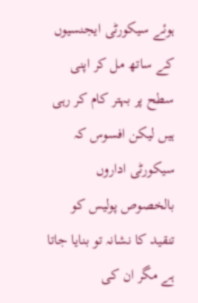ہوئے سیکورٹی ایجنسیوں کے ساتھ مل کر اپنی سطح پر بہتر کام کر رہی ہیں لیکن افسوس کہ سیکورٹی اداروں بالخصوص پولیس کو تنقید کا نشانہ تو بنایا جاتا ہے مگر ان کی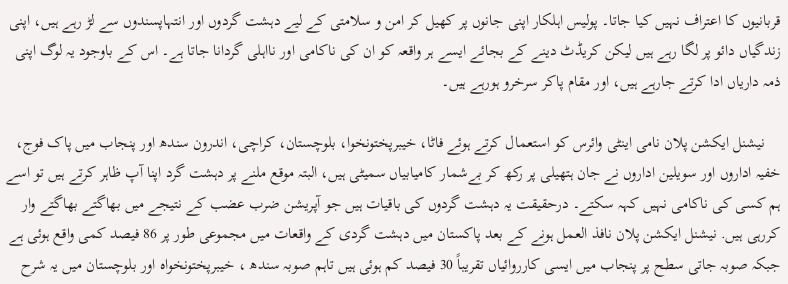قربانیوں کا اعتراف نہیں کیا جاتا۔ پولیس اہلکار اپنی جانوں پر کھیل کر امن و سلامتی کے لیے دہشت گردوں اور انتہاپسندوں سے لڑ رہے ہیں، اپنی زندگیاں دائو پر لگا رہے ہیں لیکن کریڈٹ دینے کے بجائے ایسے ہر واقعہ کو ان کی ناکامی اور نااہلی گردانا جاتا ہے۔ اس کے باوجود یہ لوگ اپنی ذمہ داریاں ادا کرتے جارہے ہیں، اور مقام پاکر سرخرو ہورہے ہیں۔

    نیشنل ایکشن پلان نامی اینٹی وائرس کو استعمال کرتے ہوئے فاٹا، خیبرپختونخوا، بلوچستان، کراچی، اندرون سندھ اور پنجاب میں پاک فوج، خفیہ اداروں اور سویلین اداروں نے جان ہتھیلی پر رکھ کر بےشمار کامیابیاں سمیٹی ہیں، البتہ موقع ملنے پر دہشت گرد اپنا آپ ظاہر کرتے ہیں تو اسے ہم کسی کی ناکامی نہیں کہہ سکتے۔ درحقیقت یہ دہشت گردوں کی باقیات ہیں جو آپریشن ضرب عضب کے نتیجے میں بھاگتے بھاگتے وار کررہی ہیں. نیشنل ایکشن پلان نافذ العمل ہونے کے بعد پاکستان میں دہشت گردی کے واقعات میں مجموعی طور پر 86 فیصد کمی واقع ہوئی ہے جبکہ صوبہ جاتی سطح پر پنجاب میں ایسی کارروائیاں تقریباً 30 فیصد کم ہوئی ہیں تاہم صوبہ سندھ ، خیبرپختونخواہ اور بلوچستان میں یہ شرح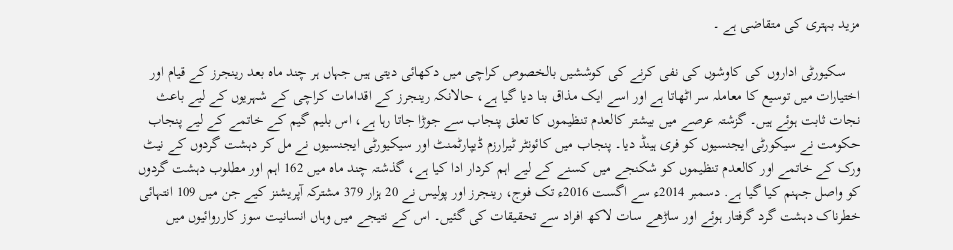مزید بہتری کی متقاضی ہے ۔

    سکیورٹی اداروں کی کاوشوں کی نفی کرنے کی کوششیں بالخصوص کراچی میں دکھائی دیتی ہیں جہاں ہر چند ماہ بعد رینجرز کے قیام اور اختیارات میں توسیع کا معاملہ سر اٹھاتا ہے اور اسے ایک مذاق بنا دیا گیا ہے، حالانکہ رینجرز کے اقدامات کراچی کے شہریوں کے لیے باعث نجات ثابت ہوئے ہیں۔ گزشتہ عرصے میں بیشتر کالعدم تنظیموں کا تعلق پنجاب سے جوڑا جاتا رہا ہے، اس بلیم گیم کے خاتمے کے لیے پنجاب حکومت نے سیکورٹی ایجنسیوں کو فری ہینڈ دیا۔ پنجاب میں کائونٹر ٹیرارزم ڈیپارٹمنٹ اور سیکیورٹی ایجنسیوں نے مل کر دہشت گردوں کے نیٹ ورک کے خاتمے اور کالعدم تنظیموں کو شکنجے میں کسنے کے لیے اہم کردار ادا کیا ہے، گذشتہ چند ماہ میں 162 اہم اور مطلوب دہشت گردوں کو واصل جہنم کیا گیا ہے. دسمبر 2014ء سے اگست 2016ء تک فوج، رینجرز اور پولیس نے 20 ہزار 379 مشترکہ آپریشنز کیے جن میں 109 انتہائی خطرناک دہشت گرد گرفتار ہوئے اور ساڑھے سات لاکھ افراد سے تحقیقات کی گئیں۔ اس کے نتیجے میں وہاں انسانیت سوز کارروائیوں میں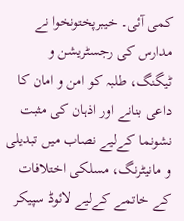کمی آئی۔ خیبرپختونخوا نے مدارس کی رجسٹریشن و ٹیگنگ، طلبہ کو امن و امان کا داعی بنانے اور اذہان کی مثبت نشونما کےلیے نصاب میں تبدیلی و مانیٹرنگ، مسلکی اختلافات کے خاتمے کےلیے لائوڈ سپیکر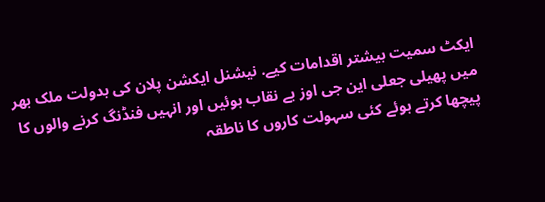ایکٹ سمیت بیشتر اقدامات کیے. نیشنل ایکشن پلان کی بدولت ملک بھر میں پھیلی جعلی این جی اوز بے نقاب ہوئیں اور انہیں فنڈنگ کرنے والوں کا پیچھا کرتے ہوئے کئی سہولت کاروں کا ناطقہ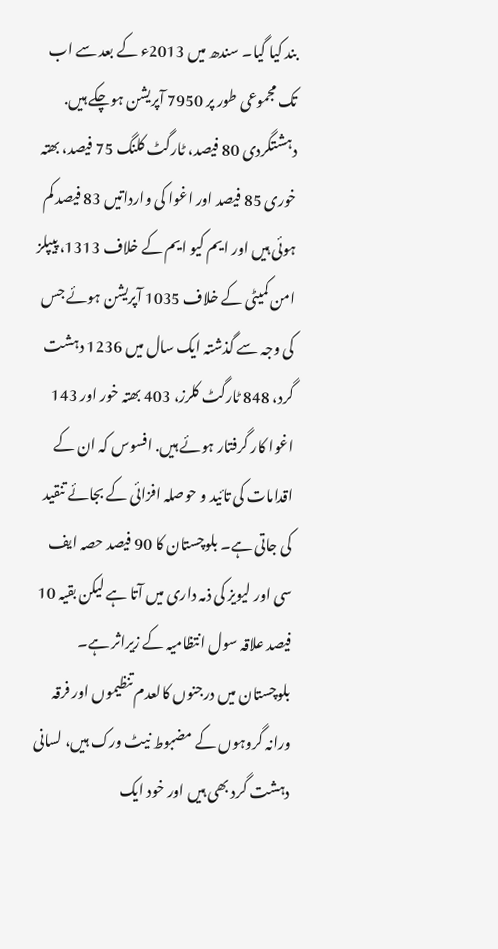بند کیا گیا۔ سندھ میں 2013ء کے بعد سے اب تک مجموعی طور پر 7950 آپریشن ہوچکے ہیں. دہشتگردی 80 فیصد، ٹارگٹ کلنگ 75 فیصد، بھتہ خوری 85 فیصد اور اغوا کی وارداتیں 83 فیصد کم ہوئی ہیں اور ایم کیو ایم کے خلاف 1313، پیپلز امن کمیٹی کے خلاف 1035 آپریشن ہوئے جس کی وجہ سے گذشتہ ایک سال میں 1236 دہشت گرد، 848 ٹارگٹ کلرز، 403 بھتہ خور اور 143 اغوا کار گرفتار ہوئے ہیں. افسوس کہ ان کے اقدامات کی تائید و حوصلہ افزائی کے بجائے تنقید کی جاتی ہے۔ بلوچستان کا 90 فیصد حصہ ایف سی اور لیویز کی ذمہ داری میں آتا ہے لیکن بقیہ 10 فیصد علاقہ سول انتظامیہ کے زیراثر ہے۔ بلوچستان میں درجنوں کالعدم تنظیموں اور فرقہ ورانہ گروہوں کے مضبوط نیٹ ورک ہیں، لسانی دہشت گرد بھی ہیں اور خود ایک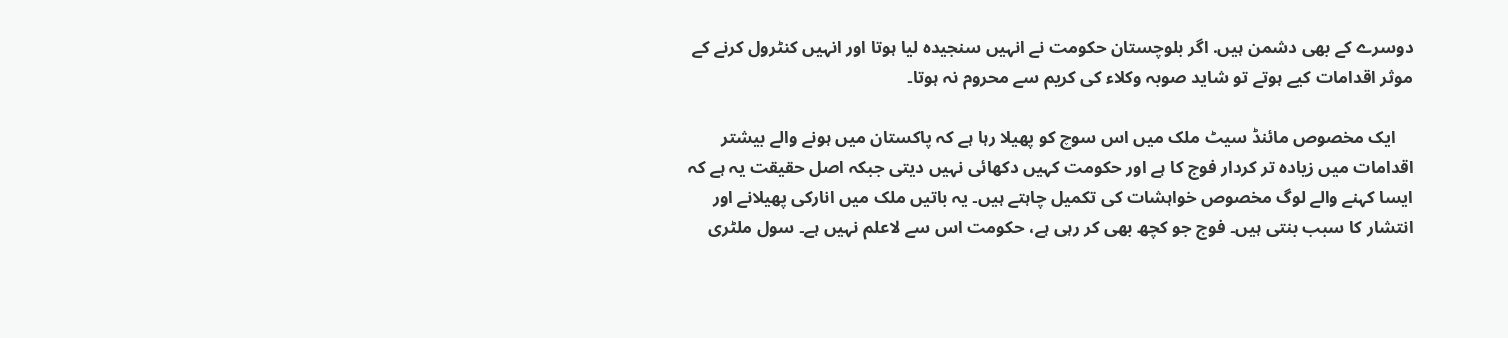دوسرے کے بھی دشمن ہیں. اگر بلوچستان حکومت نے انہیں سنجیدہ لیا ہوتا اور انہیں کنٹرول کرنے کے موثر اقدامات کیے ہوتے تو شاید صوبہ وکلاء کی کریم سے محروم نہ ہوتا۔

    ایک مخصوص مائنڈ سیٹ ملک میں اس سوچ کو پھیلا رہا ہے کہ پاکستان میں ہونے والے بیشتر اقدامات میں زیادہ تر کردار فوج کا ہے اور حکومت کہیں دکھائی نہیں دیتی جبکہ اصل حقیقت یہ ہے کہ ایسا کہنے والے لوگ مخصوص خواہشات کی تکمیل چاہتے ہیں۔ یہ باتیں ملک میں انارکی پھیلانے اور انتشار کا سبب بنتی ہیں۔ فوج جو کچھ بھی کر رہی ہے، حکومت اس سے لاعلم نہیں ہے۔ سول ملٹری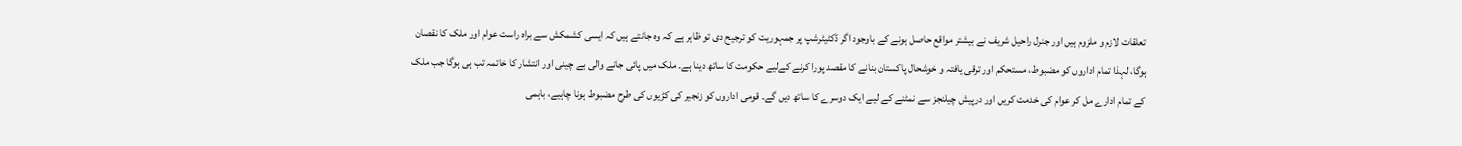تعلقات لازم و ملزوم ہیں اور جنرل راحیل شریف نے بیشتر مواقع حاصل ہونے کے باوجود اگر ڈکٹیٹرشپ پر جمہوریت کو ترجیح دی تو ظاہر ہے کہ وہ جانتے ہیں کہ ایسی کشمکش سے براہ راست عوام اور ملک کا نقصان ہوگا، لہذا تمام اداروں کو مضبوط، مستحکم اور ترقی یافتہ و خوشحال پاکستان بنانے کا مقصد پورا کرنے کےلیے حکومت کا ساتھ دینا ہے۔ ملک میں پائی جانے والی بے چینی اور انتشار کا خاتمہ تب ہی ہوگا جب ملک کے تمام ادارے مل کر عوام کی خدمت کریں اور درپیش چیلنجز سے نمٹنے کے لیے ایک دوسرے کا ساتھ دیں گے۔ قومی اداروں کو زنجیر کی کڑیوں کی طرح مضبوط ہونا چاہیے، باہمی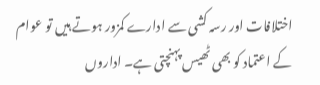اختلافات اور رسہ کشی سے ادارے کمزور ہوتے ہیں تو عوام کے اعتماد کو بھی ٹھیس پہنچتی ہے۔ اداروں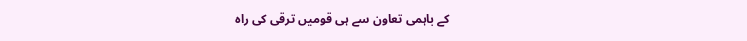کے باہمی تعاون سے ہی قومیں ترقی کی راہ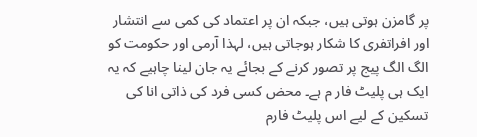پر گامزن ہوتی ہیں، جبکہ ان پر اعتماد کی کمی سے انتشار اور افراتفری کا شکار ہوجاتی ہیں، لہذا آرمی اور حکومت کو الگ الگ پیج پر تصور کرنے کے بجائے یہ جان لینا چاہیے کہ یہ ایک ہی پلیٹ فار م ہے۔ محض کسی فرد کی ذاتی انا کی تسکین کے لیے اس پلیٹ فارم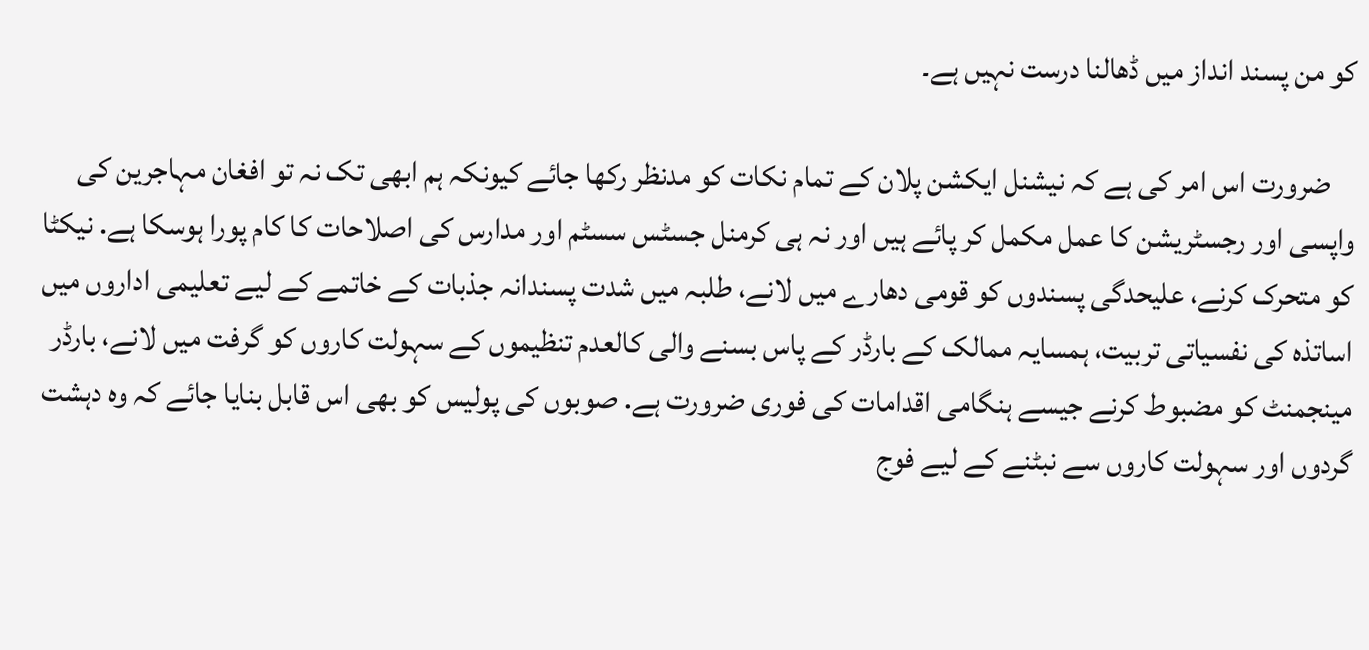کو من پسند انداز میں ڈھالنا درست نہیں ہے۔

    ضرورت اس امر کی ہے کہ نیشنل ایکشن پلان کے تمام نکات کو مدنظر رکھا جائے کیونکہ ہم ابھی تک نہ تو افغان مہاجرین کی واپسی اور رجسٹریشن کا عمل مکمل کر پائے ہیں اور نہ ہی کرمنل جسٹس سسٹم اور مدارس کی اصلاحات کا کام پورا ہوسکا ہے. نیکٹا کو متحرک کرنے، علیحدگی پسندوں کو قومی دھارے میں لانے، طلبہ میں شدت پسندانہ جذبات کے خاتمے کے لیے تعلیمی اداروں میں اساتذہ کی نفسیاتی تربیت، ہمسایہ ممالک کے بارڈر کے پاس بسنے والی کالعدم تنظیموں کے سہولت کاروں کو گرفت میں لانے، بارڈر مینجمنٹ کو مضبوط کرنے جیسے ہنگامی اقدامات کی فوری ضرورت ہے. صوبوں کی پولیس کو بھی اس قابل بنایا جائے کہ وہ دہشت گردوں اور سہولت کاروں سے نبٹنے کے لیے فوج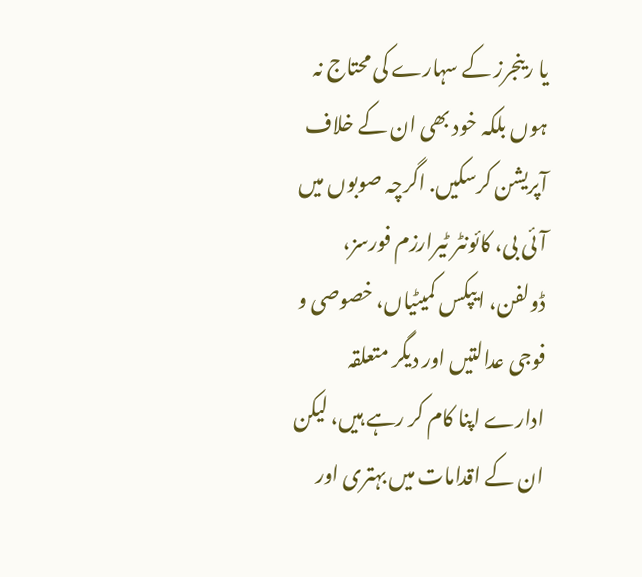یا رینجرز کے سہارے کی محتاج نہ ہوں بلکہ خود بھی ان کے خلاف آپریشن کرسکیں. اگرچہ صوبوں میں آئی بی، کائونٹر ٹیرارزم فورسز، ڈولفن، ایپکس کمیٹیاں، خصوصی و فوجی عدالتیں اور دیگر متعلقہ ادارے اپنا کام کر رہے ہیں، لیکن ان کے اقدامات میں بہتری اور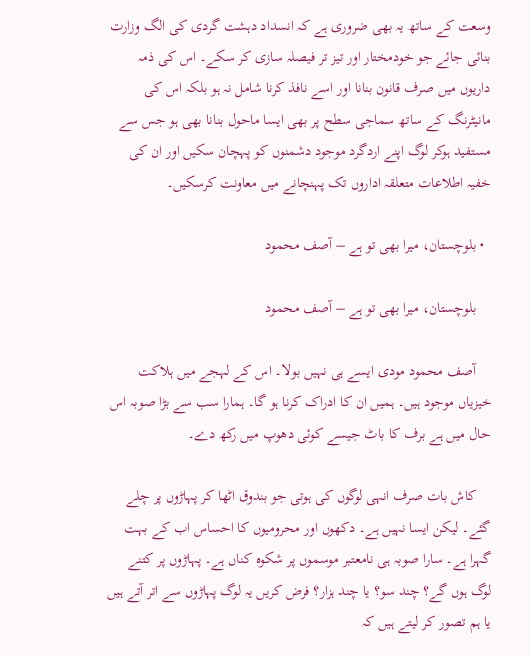وسعت کے ساتھ یہ بھی ضروری ہے کہ انسداد دہشت گردی کی الگ وزارت بنائی جائے جو خودمختار اور تیز تر فیصلہ سازی کر سکے۔ اس کی ذمہ داریوں میں صرف قانون بنانا اور اسے نافذ کرنا شامل نہ ہو بلکہ اس کی مانیٹرنگ کے ساتھ سماجی سطح پر بھی ایسا ماحول بنانا بھی ہو جس سے مستفید ہوکر لوگ اپنے اردگرد موجود دشمنوں کو پہچان سکیں اور ان کی خفیہ اطلاعات متعلقہ اداروں تک پہنچانے میں معاونت کرسکیں۔

  • بلوچستان، میرا بھی تو ہے – آصف محمود

    بلوچستان، میرا بھی تو ہے – آصف محمود

    آصف محمود مودی ایسے ہی نہیں بولا۔ اس کے لہجے میں ہلاکت خیزیاں موجود ہیں۔ ہمیں ان کا ادراک کرنا ہو گا۔ ہمارا سب سے بڑا صوبہ اس حال میں ہے برف کا باٹ جیسے کوئی دھوپ میں رکھ دے۔

    کاش بات صرف انہی لوگوں کی ہوتی جو بندوق اٹھا کر پہاڑوں پر چلے گئے۔ لیکن ایسا نہیں ہے۔ دکھوں اور محرومیوں کا احساس اب کے بہت گہرا ہے۔ سارا صوبہ ہی نامعتبر موسموں پر شکوہ کناں ہے۔ پہاڑوں پر کتنے لوگ ہوں گے؟ چند سو؟ یا چند ہزار؟ فرض کریں یہ لوگ پہاڑوں سے اتر آتے ہیں یا ہم تصور کر لیتے ہیں کہ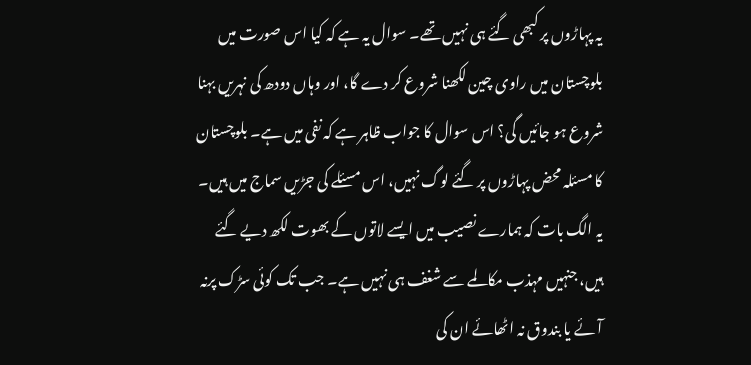یہ پہاڑوں پر کبھی گئے ہی نہیں تھے۔ سوال یہ ہے کہ کیا اس صورت میں بلوچستان میں راوی چین لکھنا شروع کر دے گا، اور وہاں دودھ کی نہریں بہنا شروع ہو جائیں گی؟ اس سوال کا جواب ظاہر ہے کہ نفی میں ہے۔ بلوچستان کا مسئلہ محض پہاڑوں پر گئے لوگ نہیں، اس مسئلے کی جڑیں سماج میں ہیں۔ یہ الگ بات کہ ہمارے نصیب میں ایسے لاتوں کے بھوت لکھ دیے گئے ہیں، جنہیں مہذب مکالمے سے شغف ہی نہیں ہے۔ جب تک کوئی سڑک پرنہ آئے یا بندوق نہ اٹھائے ان کی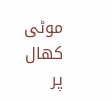موٹی کھال پر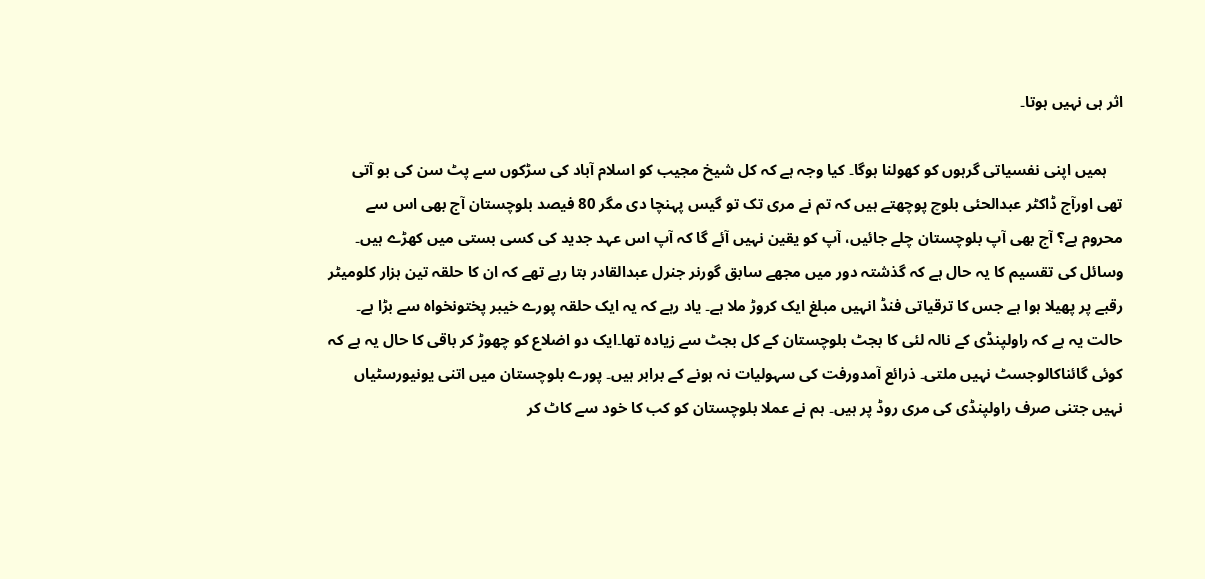اثر ہی نہیں ہوتا۔

    ہمیں اپنی نفسیاتی گرہوں کو کھولنا ہوگا۔ کیا وجہ ہے کہ کل شیخ مجیب کو اسلام آباد کی سڑکوں سے پٹ سن کی بو آتی تھی اورآج ڈاکٹر عبدالحئی بلوچ پوچھتے ہیں کہ تم نے مری تک تو گیس پہنچا دی مگر 80 فیصد بلوچستان آج بھی اس سے محروم ہے؟ آج بھی آپ بلوچستان چلے جائیں، آپ کو یقین نہیں آئے گا کہ آپ اس عہد جدید کی کسی بستی میں کھڑے ہیں۔ وسائل کی تقسیم کا یہ حال ہے کہ گذشتہ دور میں مجھے سابق گورنر جنرل عبدالقادر بتا رہے تھے کہ ان کا حلقہ تین ہزار کلومیٹر رقبے پر پھیلا ہوا ہے جس کا ترقیاتی فنڈ انہیں مبلغ ایک کروڑ ملا ہے۔ یاد رہے کہ یہ ایک حلقہ پورے خیبر پختونخواہ سے بڑا ہے۔ حالت یہ ہے کہ راولپنڈی کے نالہ لئی کا بجٹ بلوچستان کے کل بجٹ سے زیادہ تھا۔ایک دو اضلاع کو چھوڑ کر باقی کا حال یہ ہے کہ کوئی گائناکالوجسٹ نہیں ملتی۔ ذرائع آمدورفت کی سہولیات نہ ہونے کے برابر ہیں۔ پورے بلوچستان میں اتنی یونیورسٹیاں نہیں جتنی صرف راولپنڈی کی مری روڈ پر ہیں۔ ہم نے عملا بلوچستان کو کب کا خود سے کاٹ کر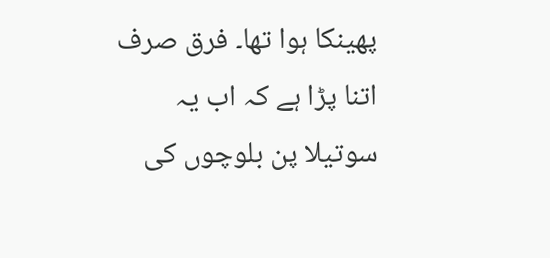پھینکا ہوا تھا۔ فرق صرف اتنا پڑا ہے کہ اب یہ سوتیلا پن بلوچوں کی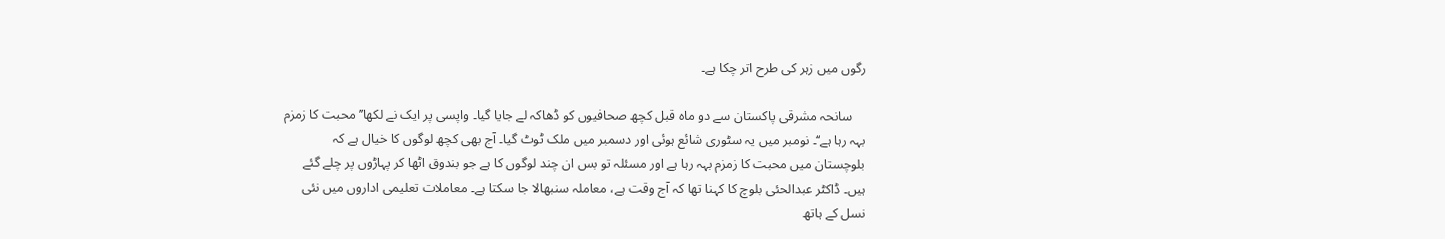رگوں میں زہر کی طرح اتر چکا ہے۔

    سانحہ مشرقی پاکستان سے دو ماہ قبل کچھ صحافیوں کو ڈھاکہ لے جایا گیا۔ واپسی پر ایک نے لکھا’’محبت کا زمزم بہہ رہا ہے‘‘۔ نومبر میں یہ سٹوری شائع ہوئی اور دسمبر میں ملک ٹوٹ گیا۔ آج بھی کچھ لوگوں کا خیال ہے کہ بلوچستان میں محبت کا زمزم بہہ رہا ہے اور مسئلہ تو بس ان چند لوگوں کا ہے جو بندوق اٹھا کر پہاڑوں پر چلے گئے ہیں۔ ڈاکٹر عبدالحئی بلوچ کا کہنا تھا کہ آج وقت ہے، معاملہ سنبھالا جا سکتا ہے۔ معاملات تعلیمی اداروں میں نئی نسل کے ہاتھ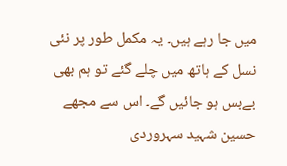میں جا رہے ہیں۔ یہ مکمل طور پر نئی نسل کے ہاتھ میں چلے گئے تو ہم بھی بےبس ہو جائیں گے۔ اس سے مجھے حسین شہید سہروردی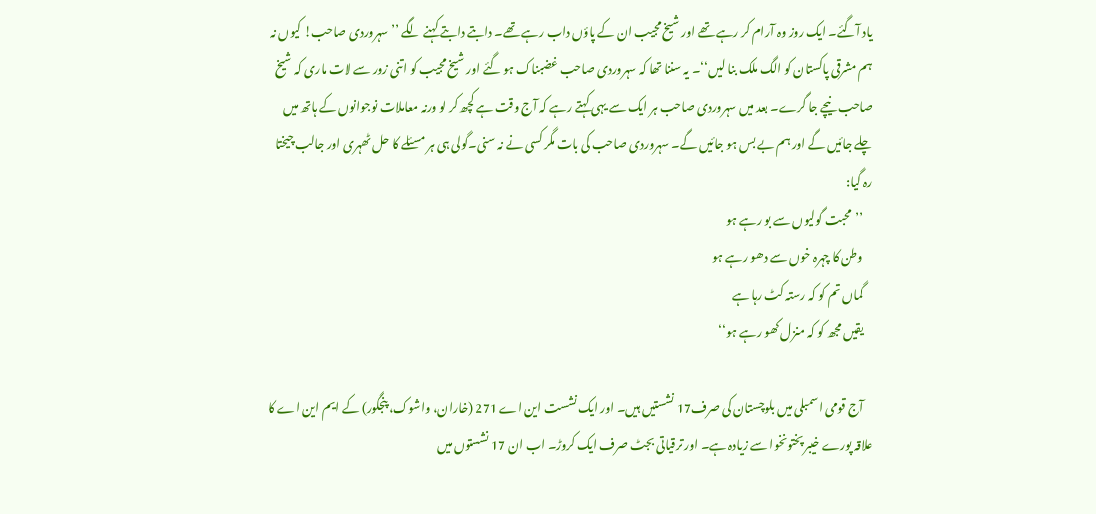یاد آگئے۔ ایک روز وہ آرام کر رہے تھے اور شیخ مجیب ان کے پاؤں داب رہے تھے۔ دابتے دابتے کہنے لگے ’’سہروردی صاحب! کیوں نہ ہم مشرقی پاکستان کو الگ ملک بنا لیں‘‘۔ یہ سننا تھا کہ سہروردی صاحب غضبناک ہو گئے اور شیخ مجیب کو اتنی زور سے لات ماری کہ شیخ صاحب نیچے جا گرے۔ بعد میں سہروردی صاحب ہر ایک سے یہی کہتے رہے کہ آج وقت ہے کچھ کر لو ورنہ معاملات نوجوانوں کے ہاتھ میں چلے جائیں گے اور ہم بے بس ہو جائیں گے۔ سہروردی صاحب کی بات مگر کسی نے نہ سنی۔گولی ہی ہر مسئلے کا حل ٹھہری اور جالب چیختا رہ گیا:
    ’’محبت گولیوں سے بو رہے ہو
    وطن کا چہرہ خوں سے دھو رہے ہو
    گماں تم کو کہ رستہ کٹ رہا ہے
    یقیں مجھ کو کہ منزل کھو رہے ہو‘‘

    آج قومی اسمبلی میں بلوچستان کی صرف17 نشستیں ہیں۔ اور ایک نشست این اے 271 (خاران، واشوک، پنجگور) کے ایم این اے کا علاقہ پورے خیبر پختونخوا سے زیادہ ہے۔ اور ترقیاتی بجٹ صرف ایک کروڑ۔ اب ان 17 نشستوں میں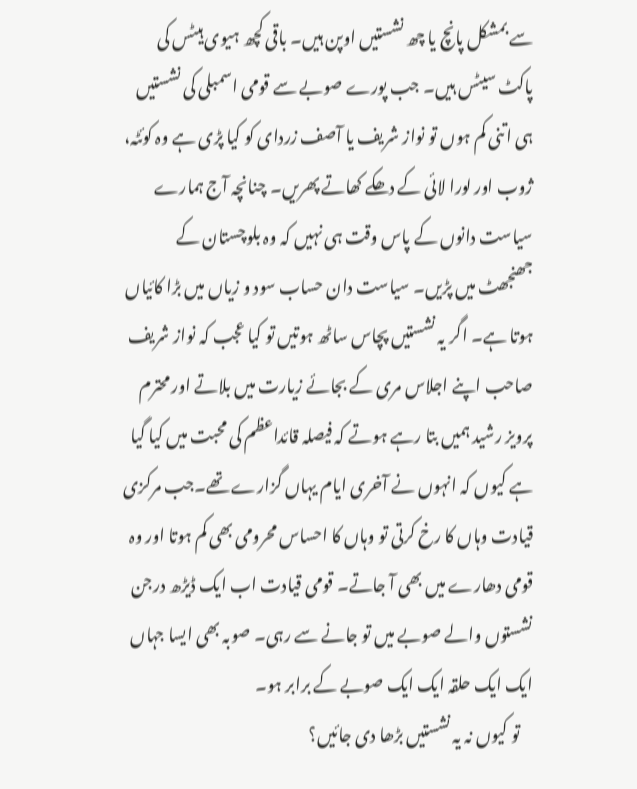سے بمشکل پانچ یا چھ نشستیں اوپن ہیں۔ باقی کچھ ہیوی ہیٹس کی پاکٹ سیٹس ہیں۔ جب پورے صوبے سے قومی اسمبلی کی نشستیں ہی اتنی کم ہوں تو نواز شریف یا آصف زردای کو کیا پڑی ہے وہ کوئٹہ، ژوب اور لورا لائی کے دھکے کھاتے پھریں۔ چنانچہ آج ہمارے سیاست دانوں کے پاس وقت ہی نہیں کہ وہ بلوچستان کے جھنجھٹ میں پڑیں۔ سیاست دان حساب سود و زیاں میں بڑا کائیاں ہوتا ہے۔ اگر یہ نشستیں پچاس ساٹھ ہوتیں تو کیا عجب کہ نواز شریف صاحب اپنے اجلاس مری کے بجائے زیارت میں بلاتے اور محترم پرویز رشید ہمیں بتا رہے ہوتے کہ فیصلہ قائداعظم کی محبت میں کیا گیا ہے کیوں کہ انہوں نے آخری ایام یہاں گزارے تھے۔جب مرکزی قیادت وہاں کا رخ کرتی تو وہاں کا احساس محرومی بھی کم ہوتا اور وہ قومی دھارے میں بھی آ جاتے۔ قومی قیادت اب ایک ڈیڑھ درجن نشستوں والے صوبے میں تو جانے سے رہی۔ صوبہ بھی ایسا جہاں ایک ایک حلقہ ایک ایک صوبے کے برابر ہو۔
    تو کیوں نہ یہ نشستیں بڑھا دی جائیں؟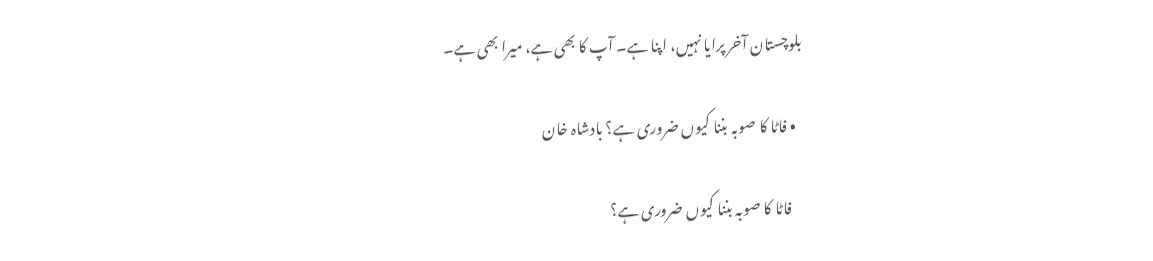بلوچستان آخر پرایا نہیں، اپنا ہے۔ آپ کا بھی ہے، میرا بھی ہے۔

  • فاٹا کا صوبہ بننا کیوں ضروری ہے؟ بادشاہ خان

    فاٹا کا صوبہ بننا کیوں ضروری ہے؟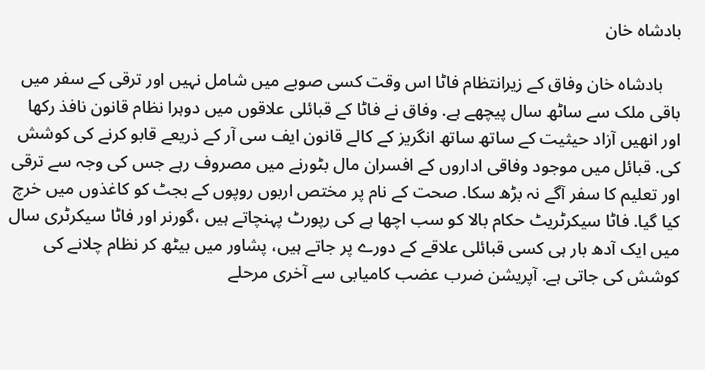بادشاہ خان

    بادشاہ خان وفاق کے زیرانتظام فاٹا اس وقت کسی صوبے میں شامل نہیں اور ترقی کے سفر میں باقی ملک سے ساٹھ سال پیچھے ہے. وفاق نے فاٹا کے قبائلی علاقوں میں دوہرا نظام قانون نافذ رکھا اور انھیں آزاد حیثیت کے ساتھ ساتھ انگریز کے کالے قانون ایف سی آر کے ذریعے قابو کرنے کی کوشش کی. قبائل میں موجود وفاقی اداروں کے افسران مال بٹورنے میں مصروف رہے جس کی وجہ سے ترقی اور تعلیم کا سفر آگے نہ بڑھ سکا. صحت کے نام پر مختص اربوں روپوں کے بجٹ کو کاغذوں میں خرچ کیا گیا. فاٹا سیکرٹریٹ حکام بالا کو سب اچھا ہے کی رپورٹ پہنچاتے ہیں ،گورنر اور فاٹا سیکرٹری سال میں ایک آدھ بار ہی کسی قبائلی علاقے کے دورے پر جاتے ہیں، پشاور میں بیٹھ کر نظام چلانے کی کوشش کی جاتی ہے. آپریشن ضرب عضب کامیابی سے آخری مرحلے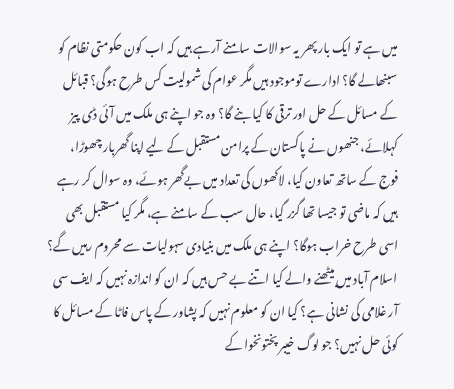میں ہے تو ایک بار پھر یہ سوالات سامنے آرہے ہیں کہ اب کون حکومتی نظام کو سبنھالے گا؟ ادارے توموجود ہیں مگر عوام کی شمولیت کس طرح ہوگی؟ قبائل کے مسائل کے حل اور ترقی کا کیا بنے گا؟ وہ جو اپنے ہی ملک میں آئی ڈی پیز کہلائے، جنھوں نے پاکستان کے پرامن مستقبل کے لیے اپنا گھربار چھوڑا، فوج کے ساتھ تعاون کیا، لاکھوں کی تعداد میں بےگھر ہوئے، وہ سوال کر رہے ہیں کہ ماضی تو جیسا تھا گزر گیا، حال سب کے سامنے ہے، مگر کیا مستقبل بھی اسی طرح خراب ہوگا؟ اپنے ہی ملک میں بنیادی سہولیات سے محروم رہیں گے؟ اسلام آباد میں بیٹھنے والے کیا اتنے بے حس ہیں کہ ان کو اندازہ نہیں کہ ایف سی آر غلامی کی نشانی ہے؟ کیا ان کو معلوم نہیں کہ پشاور کے پاس فاٹا کے مسائل کا کوئی حل نہیں؟ جو لوگ خیبر پختونخوا کے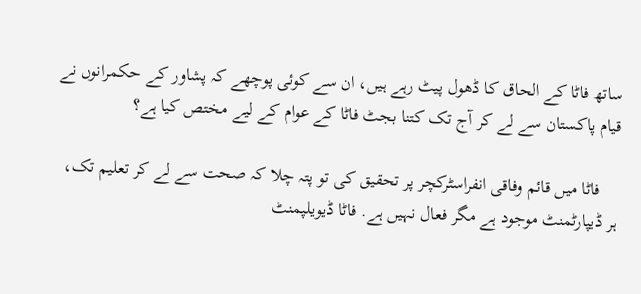ساتھ فاٹا کے الحاق کا ڈھول پیٹ رہے ہیں، ان سے کوئی پوچھے کہ پشاور کے حکمرانوں نے قیام پاکستان سے لے کر آج تک کتنا بجٹ فاٹا کے عوام کے لیے مختص کیا ہے؟

    فاٹا میں قائم وفاقی انفراسٹرکچر پر تحقیق کی تو پتہ چلا کہ صحت سے لے کر تعلیم تک، ہر ڈیپارٹمنٹ موجود ہے مگر فعال نہیں ہے. فاٹا ڈیویلپمنٹ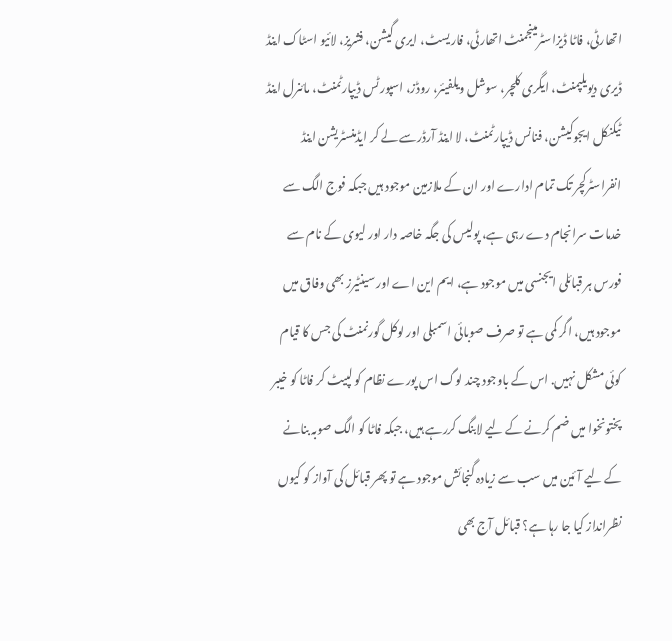اتھارٹی، فاٹا ڈیزاسٹرمینجمنٹ اتھارٹی، فاریسٹ، ایری گیشن، فشریز، لائیو اسٹاک اینڈ ڈیری دیویلپمنٹ، ایگری کلچر، سوشل ویلفیئر، روڈز، اسپورٹس ڈیپارٹمنٹ، مائنرل اینڈ ٹیکنکل ایجوکیشن، فنانس ڈیپارٹمنٹ، لا اینڈ آرڈرسے لے کر ایڈمنسٹریشن اینڈ انفراسٹرکچر تک تمام ادارے اور ان کے ملازمین موجود ہیں جبکہ فوج الگ سے خدمات سرانجام دے رہی ہے، پولیس کی جگہ خاصہ دار اور لیوی کے نام سے فورس ہر قبائلی ایجنسی میں موجود ہے، ایم این اے اور سینٹیرز بھی وفاق میں موجود ہیں، اگر کمی ہے تو صرف صوبائی اسمبلی اور لوکل گورنمنٹ کی جس کا قیام کوئی مشکل نہیں. اس کے باوجود چند لوگ اس پورے نظام کو لپیٹ کر فاٹا کو خیبر پختونخوا میں ضم کرنے کے لیے لابنگ کررہے ہیں، جبکہ فاٹا کو الگ صوبہ بنانے کے لیے آئین میں سب سے زیادہ گنجائش موجود ہے تو پھر قبائل کی آواز کو کیوں نظرانداز کیا جا رہا ہے؟ قبائل آج بھی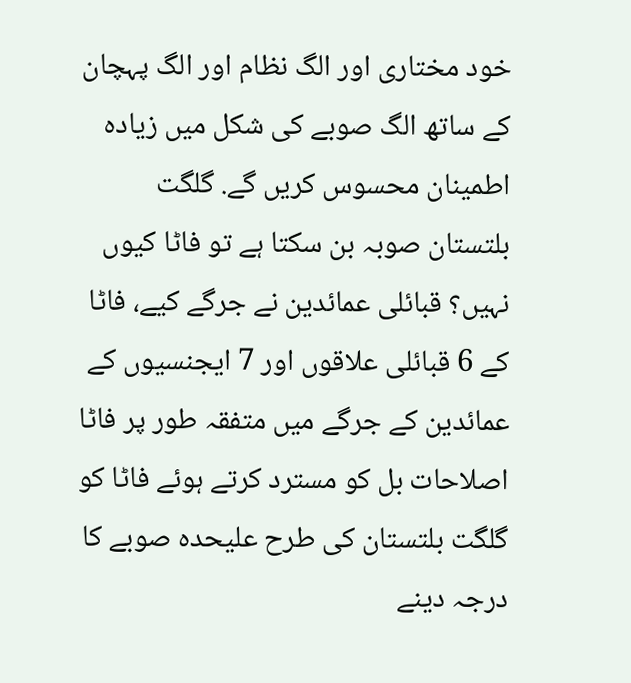خود مختاری اور الگ نظام اور الگ پہچان کے ساتھ الگ صوبے کی شکل میں زیادہ اطمینان محسوس کریں گے. گلگت بلتستان صوبہ بن سکتا ہے تو فاٹا کیوں نہیں؟ قبائلی عمائدین نے جرگے کیے، فاٹا کے 6 قبائلی علاقوں اور 7 ایجنسیوں کے عمائدین کے جرگے میں متفقہ طور پر فاٹا اصلاحات بل کو مسترد کرتے ہوئے فاٹا کو گلگت بلتستان کی طرح علیحدہ صوبے کا درجہ دینے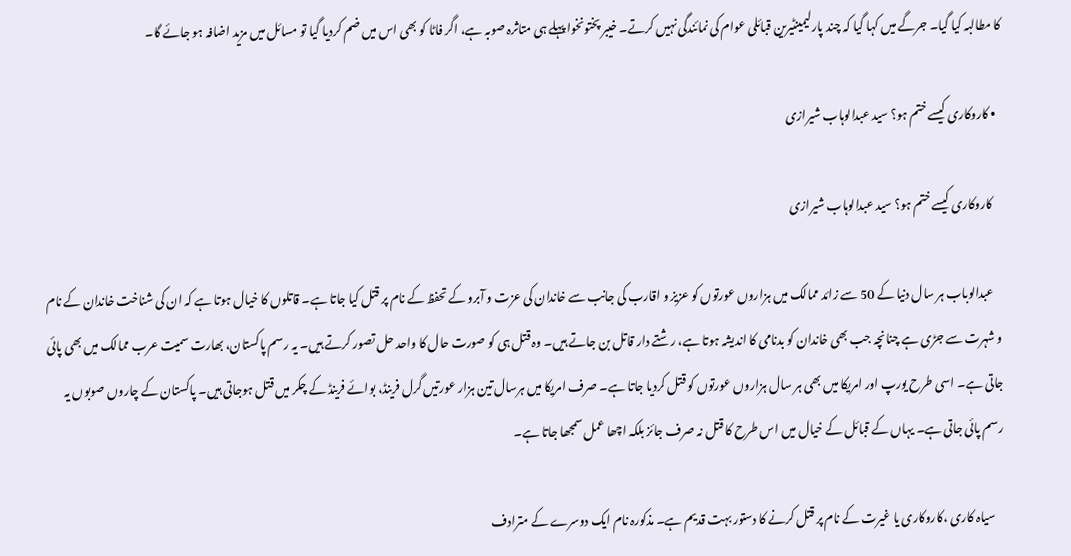کا مطالبہ کیا گیا۔ جرگے میں کہا گیا کہ چند پارلیمینٹیرین قبائلی عوام کی نمائندگی نہیں کرتے۔ خیبر پختونخوا پہلے ہی متاثرہ صوبہ ہے، اگر فاٹا کو بھی اس میں ضم کردیا گیا تو مسائل میں مزید اضافہ ہو جائے گا۔

  • کاروکاری کیسے ختم ہو؟ سید عبدالوہاب شیرازی

    کاروکاری کیسے ختم ہو؟ سید عبدالوہاب شیرازی

    عبدالوباب ہر سال دنیا کے 50 سے زائد ممالک میں ہزاروں عورتوں کو عزیز و اقارب کی جانب سے خاندان کی عزت و آبرو کے تحفظ کے نام پر قتل کیا جاتا ہے۔ قاتلوں کا خیال ہوتا ہے کہ ان کی شناخت خاندان کے نام و شہرت سے جڑی ہے چنانچہ جب بھی خاندان کو بدنامی کا اندیشہ ہوتا ہے، رشتے دار قاتل بن جاتے ہیں۔ وہ قتل ہی کو صورت حال کا واحد حل تصور کرتے ہیں۔ یہ رسم پاکستان، بھارت سمیت عرب ممالک میں بھی پائی جاتی ہے۔ اسی طرح یورپ اور امریکا میں بھی ہر سال ہزاروں عورتوں کو قتل کردیا جاتا ہے۔ صرف امریکا میں ہرسال تین ہزار عورتیں گرل فرینڈ، بوائے فرینڈ کے چکر میں قتل ہوجاتی ہیں۔ پاکستان کے چاروں صوبوں یہ رسم پائی جاتی ہے۔ یہاں کے قبائل کے خیال میں اس طرح کا قتل نہ صرف جائز بلکہ اچھا عمل سمجھا جاتا ہے۔

    سیاہ کاری ،کاروکاری یا غیرت کے نام پر قتل کرنے کا دستور بہت قدیم ہے۔ مذکورہ نام ایک دوسرے کے مترادف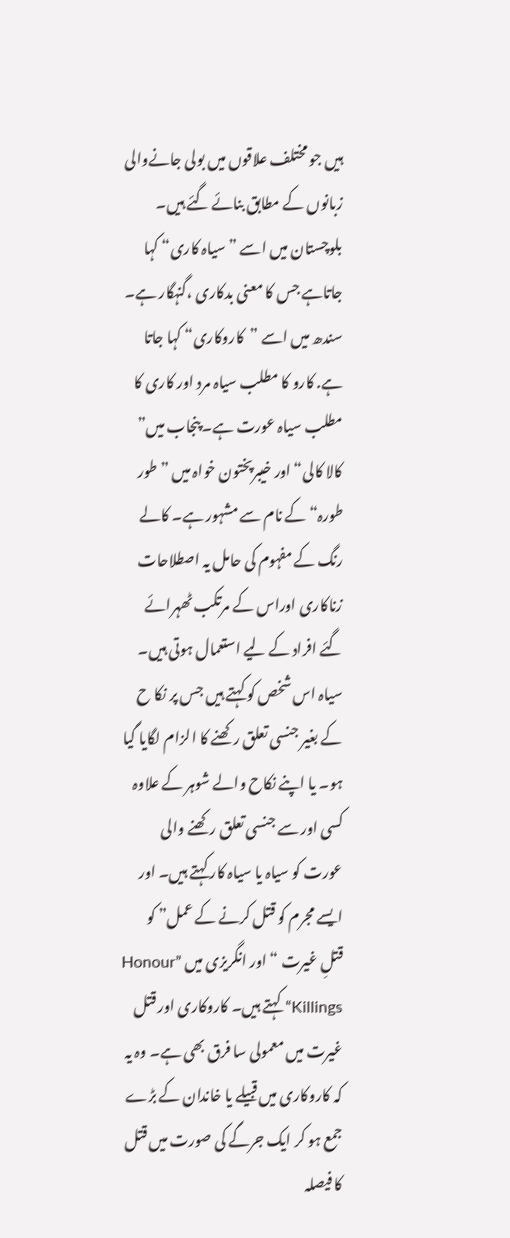ہیں جو مختلف علاقوں میں بولی جانےوالی زبانوں کے مطابق بنائے گئے ہیں۔ بلوچستان میں اسے ”سیاہ کاری“ کہا جاتاہے جس کا معنی بدکاری ،گنہگار ہے۔ سندھ میں اسے ”کاروکاری“ کہا جاتا ہے. کارو کا مطلب سیاہ مرد اور کاری کا مطلب سیاہ عورت ہے۔ پنجاب میں” کالا کالی“ اور خیبرپختون خواہ میں ”طور طورہ“ کے نام سے مشہور ہے۔ کالے رنگ کے مفہوم کی حامل یہ اصطلاحات زناکاری اوراس کے مرتکب ٹھہرائے گئے افراد کے لیے استعمال ہوتی ہیں۔ سیاہ اس شخص کو کہتے ہیں جس پر نکا ح کے بغیر جنسی تعلق رکھنے کا الزام لگایا گیا ہو۔ یا اپنے نکاح والے شوہر کے علاوہ کسی اور سے جنسی تعلق رکھنے والی عورت کو سیاہ یا سیاہ کار کہتے ہیں۔ اور ایسے مجرم کو قتل کرنے کے عمل” کو قتلِ غیرت “ اور انگریزی میں ”Honour Killings“ کہتے ہیں۔ کاروکاری اور قتل غیرت میں معمولی سا فرق بھی ہے۔ وہ یہ کہ کاروکاری میں قبیلے یا خاندان کے بڑے جمع ہو کر ایک جرگے کی صورت میں قتل کا فیصلہ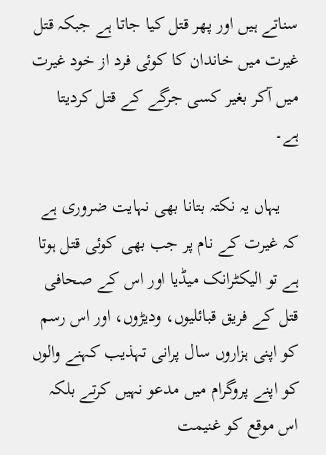سناتے ہیں اور پھر قتل کیا جاتا ہے جبکہ قتل غیرت میں خاندان کا کوئی فرد از خود غیرت میں آکر بغیر کسی جرگے کے قتل کردیتا ہے۔

    یہاں یہ نکتہ بتانا بھی نہایت ضروری ہے کہ غیرت کے نام پر جب بھی کوئی قتل ہوتا ہے تو الیکٹرانک میڈیا اور اس کے صحافی قتل کے فریق قبائلیوں، ودیڑوں، اور اس رسم کو اپنی ہزاروں سال پرانی تہذیب کہنے والوں کو اپنے پروگرام میں مدعو نہیں کرتے بلکہ اس موقع کو غنیمت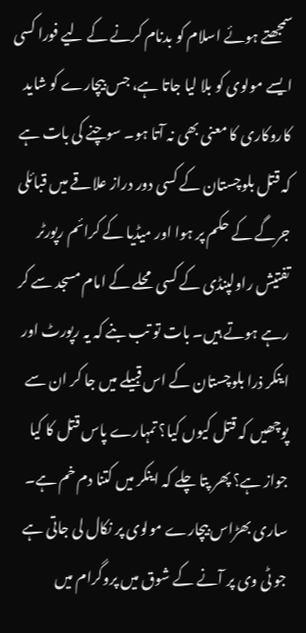سمجھتے ہوئے اسلام کو بدنام کرنے کے لیے فورا کسی ایسے مولوی کو بلا لیا جاتا ہے، جس بیچارے کو شاید کاروکاری کا معنی بھی نہ آتا ہو۔ سوچنے کی بات ہے کہ قتل بلوچستان کے کسی دور دراز علاقے میں قبائلی جرگے کے حکم پر ہوا اور میڈیا کے کرائم رپورٹر تفتیش راولپنڈی کے کسی محلے کے امام مسجد سے کر رہے ہوتے ہیں۔ بات تو تب بنے کہ یہ رپورٹ اور اینکر ذرا بلوچستان کے اس قبیلے میں جا کر ان سے پوچھیں کہ قتل کیوں کیا؟ تمہارے پاس قتل کا کیا جواز ہے؟ پھر پتا چلے کہ اینکر میں کتنا دم خم ہے۔ ساری بھڑاس بیچارے مولوی پر نکال لی جاتی ہے جو ٹی وی پر آنے کے شوق میں پروگرام میں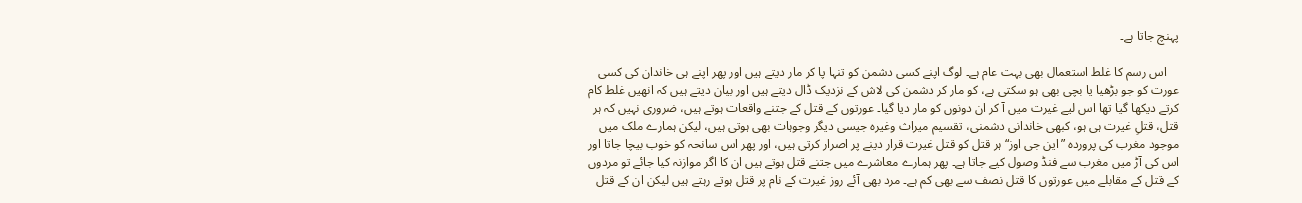پہنچ جاتا ہے۔

    اس رسم کا غلط استعمال بھی بہت عام ہے۔ لوگ اپنے کسی دشمن کو تنہا پا کر مار دیتے ہیں اور پھر اپنے ہی خاندان کی کسی عورت کو جو بڑھیا یا بچی بھی ہو سکتی ہے، کو مار کر دشمن کی لاش کے نزدیک ڈال دیتے ہیں اور بیان دیتے ہیں کہ انھیں غلط کام کرتے دیکھا گیا تھا اس لیے غیرت میں آ کر ان دونوں کو مار دیا گیا۔ عورتوں کے قتل کے جتنے واقعات ہوتے ہیں، ضروری نہیں کہ ہر قتل، قتلِ غیرت ہی ہو، کبھی خاندانی دشمنی، تقسیم میراث وغیرہ جیسی دیگر وجوہات بھی ہوتی ہیں، لیکن ہمارے ملک میں موجود مغرب کی پروردہ ”این جی اوز“ ہر قتل کو قتل غیرت قرار دینے پر اصرار کرتی ہیں، اور پھر اس سانحہ کو خوب بیچا جاتا اور اس کی آڑ میں مغرب سے فنڈ وصول کیے جاتا ہے۔ پھر ہمارے معاشرے میں جتنے قتل ہوتے ہیں ان کا اگر موازنہ کیا جائے تو مردوں کے قتل کے مقابلے میں عورتوں کا قتل نصف سے بھی کم ہے۔ مرد بھی آئے روز غیرت کے نام پر قتل ہوتے رہتے ہیں لیکن ان کے قتل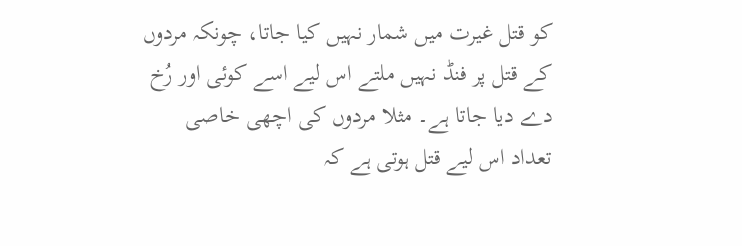کو قتل غیرت میں شمار نہیں کیا جاتا، چونکہ مردوں کے قتل پر فنڈ نہیں ملتے اس لیے اسے کوئی اور رُخ دے دیا جاتا ہے۔ مثلا مردوں کی اچھی خاصی تعداد اس لیے قتل ہوتی ہے کہ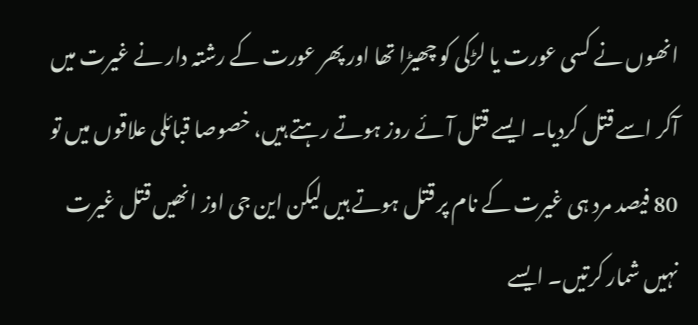انھوں نے کسی عورت یا لڑکی کو چھیڑا تھا اور پھر عورت کے رشتہ دار نے غیرت میں آکر اسے قتل کردیا۔ ایسے قتل آئے روز ہوتے رہتے ہیں، خصوصا قبائلی علاقوں میں تو 80 فیصد مرد ہی غیرت کے نام پر قتل ہوتے ہیں لیکن این جی اوز انھیں قتل غیرت نہیں شمار کرتیں۔ ایسے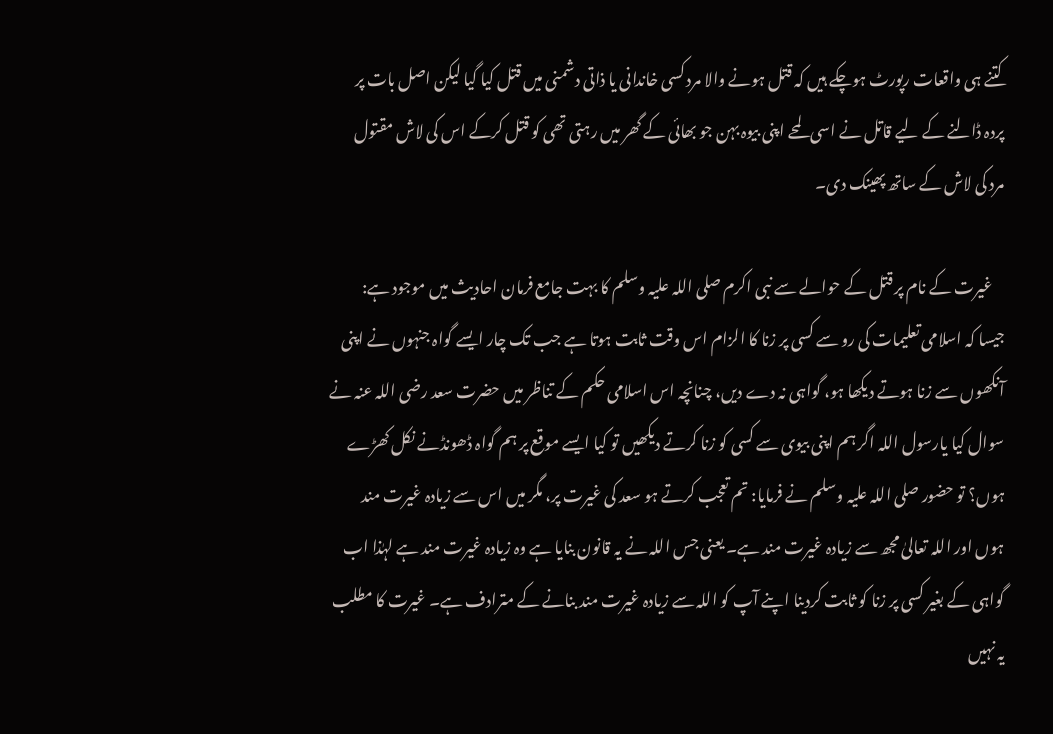کتنے ہی واقعات رپورٹ ہوچکے ہیں کہ قتل ہونے والا مرد کسی خاندانی یا ذاتی دشمنی میں قتل کیا گیا لیکن اصل بات پر پردہ ڈالنے کے لیے قاتل نے اسی لمحے اپنی بیوہ بہن جو بھائی کے گھر میں رہتی تھی کو قتل کرکے اس کی لاش مقتول مرد کی لاش کے ساتھ پھینک دی۔

    غیرت کے نام پر قتل کے حوالے سے نبی اکرم صلی اللہ علیہ وسلم کا بہت جامع فرمان احادیث میں موجود ہے: جیسا کہ اسلامی تعلیمات کی رو سے کسی پر زنا کا الزام اس وقت ثابت ہوتا ہے جب تک چار ایسے گواہ جنہوں نے اپنی آنکھوں سے زنا ہوتے دیکھا ہو، گواہی نہ دے دیں، چنانچہ اس اسلامی حکم کے تناظر میں حضرت سعد رضی اللہ عنہ نے سوال کیا یارسول اللہ اگر ہم اپنی بیوی سے کسی کو زنا کرتے دیکھیں تو کیا ایسے موقع پر ہم گواہ ڈھونڈنے نکل کھڑے ہوں؟ تو حضور صلی اللہ علیہ وسلم نے فرمایا: تم تعجب کرتے ہو سعد کی غیرت پر، مگر میں اس سے زیادہ غیرت مند ہوں اور اللہ تعالیٰ مجھ سے زیادہ غیرت مند ہے۔ یعنی جس اللہ نے یہ قانون بنایا ہے وہ زیادہ غیرت مند ہے لہٰذا اب گواہی کے بغیر کسی پر زنا کو ثابت کردینا اپنے آپ کو اللہ سے زیادہ غیرت مند بنانے کے مترادف ہے۔ غیرت کا مطلب یہ نہیں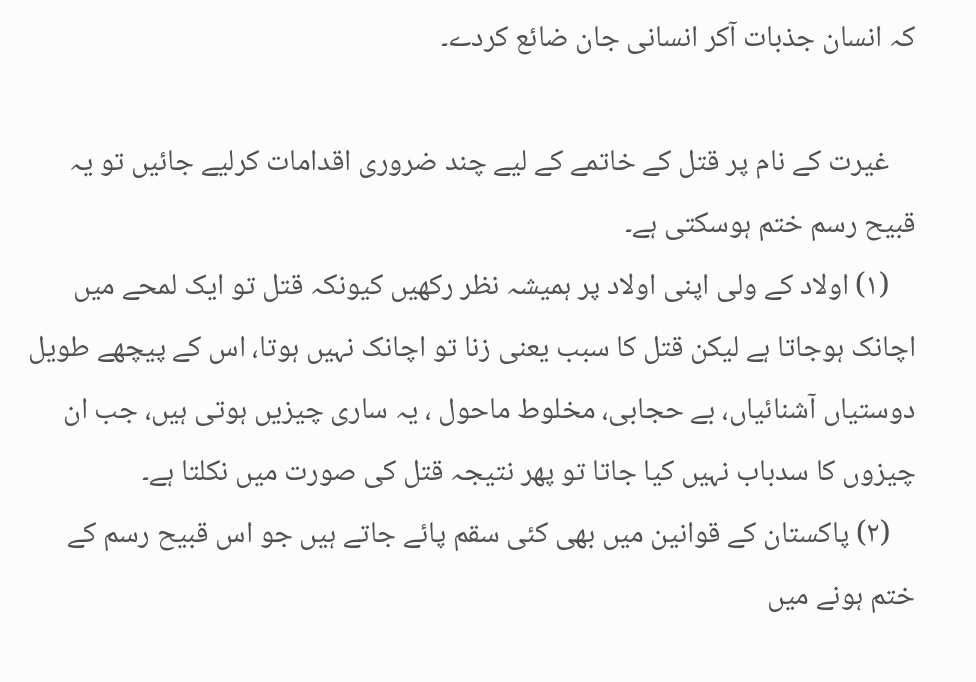کہ انسان جذبات آکر انسانی جان ضائع کردے۔

    غیرت کے نام پر قتل کے خاتمے کے لیے چند ضروری اقدامات کرلیے جائیں تو یہ قبیح رسم ختم ہوسکتی ہے۔
    (۱) اولاد کے ولی اپنی اولاد پر ہمیشہ نظر رکھیں کیونکہ قتل تو ایک لمحے میں اچانک ہوجاتا ہے لیکن قتل کا سبب یعنی زنا تو اچانک نہیں ہوتا، اس کے پیچھے طویل دوستیاں آشنائیاں، بے حجابی، مخلوط ماحول ، یہ ساری چیزیں ہوتی ہیں، جب ان چیزوں کا سدباب نہیں کیا جاتا تو پھر نتیجہ قتل کی صورت میں نکلتا ہے۔
    (۲) پاکستان کے قوانین میں بھی کئی سقم پائے جاتے ہیں جو اس قبیح رسم کے ختم ہونے میں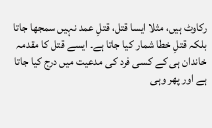رکاوٹ ہیں، مثلا ایسا قتل، قتلِ عمد نہیں سمجھا جاتا بلکہ قتلِ خطا شمار کیا جاتا ہے۔ ایسے قتل کا مقدمہ خاندان ہی کے کسی فرد کی مدعیت میں درج کیا جاتا ہے اور پھر وہی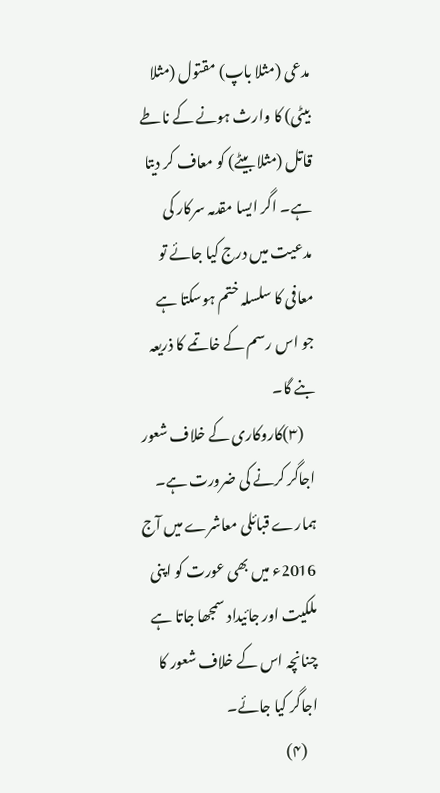مدعی (مثلا باپ) مقتول (مثلا بیٹی) کا وارث ہونے کے ناطے قاتل (مثلا بیٹے) کو معاف کر دیتا ہے۔ اگر ایسا مقدمہ سرکار کی مدعیت میں درج کیا جائے تو معافی کا سلسلہ ختم ہوسکتا ہے جو اس رسم کے خاتمے کا ذریعہ بنے گا۔
    (۳)کاروکاری کے خلاف شعور اجاگر کرنے کی ضرورت ہے۔ ہمارے قبائلی معاشرے میں آج 2016ء میں بھی عورت کو اپنی ملکیت اور جائیداد سمجھا جاتا ہے چنانچہ اس کے خلاف شعور کا اجاگر کیا جائے۔
    (۴)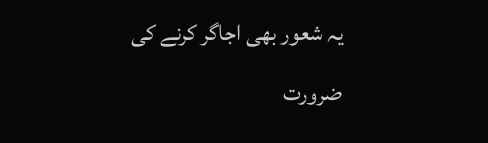یہ شعور بھی اجاگر کرنے کی ضرورت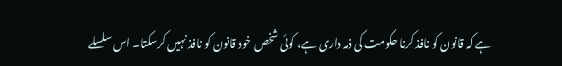ہے کہ قانون کو نافذ کرنا حکومت کی ذمہ داری ہے، کوئی شخص خود قانون کو نافذ نہیں کرسکتا۔ اس سلسلے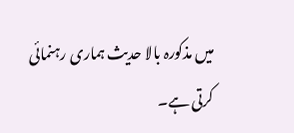میں مذکورہ بالا حدیث ہماری رہنمائی کرتی ہے۔